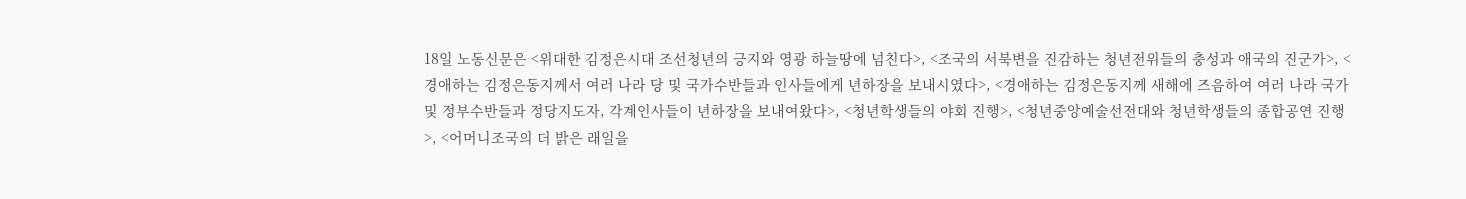18일 노동신문은 <위대한 김정은시대 조선청년의 긍지와 영광 하늘땅에 넘친다>, <조국의 서북변을 진감하는 청년전위들의 충성과 애국의 진군가>, <경애하는 김정은동지께서 여러 나라 당 및 국가수반들과 인사들에게 년하장을 보내시였다>, <경애하는 김정은동지께 새해에 즈음하여 여러 나라 국가 및 정부수반들과 정당지도자, 각계인사들이 년하장을 보내여왔다>, <청년학생들의 야회 진행>, <청년중앙예술선전대와 청년학생들의 종합공연 진행>, <어머니조국의 더 밝은 래일을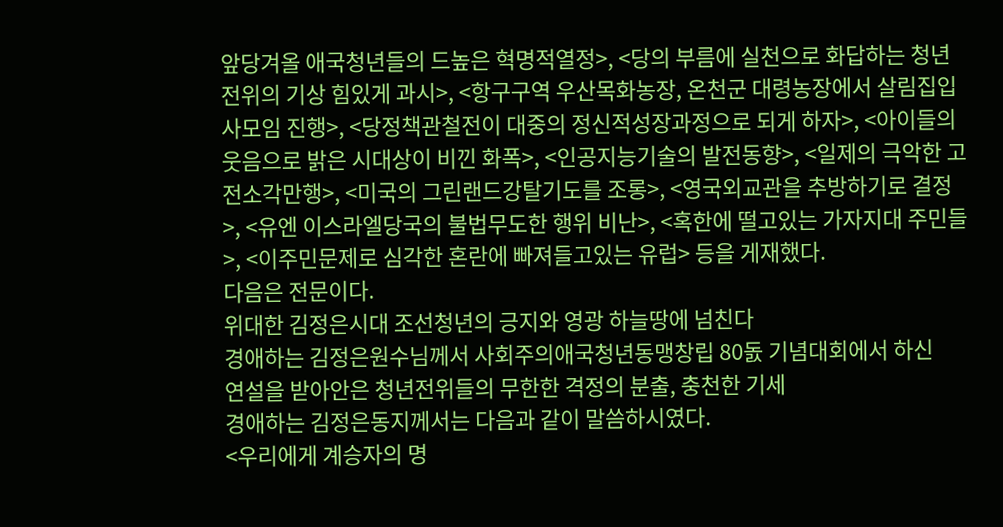앞당겨올 애국청년들의 드높은 혁명적열정>, <당의 부름에 실천으로 화답하는 청년전위의 기상 힘있게 과시>, <항구구역 우산목화농장, 온천군 대령농장에서 살림집입사모임 진행>, <당정책관철전이 대중의 정신적성장과정으로 되게 하자>, <아이들의 웃음으로 밝은 시대상이 비낀 화폭>, <인공지능기술의 발전동향>, <일제의 극악한 고전소각만행>, <미국의 그린랜드강탈기도를 조롱>, <영국외교관을 추방하기로 결정>, <유엔 이스라엘당국의 불법무도한 행위 비난>, <혹한에 떨고있는 가자지대 주민들>, <이주민문제로 심각한 혼란에 빠져들고있는 유럽> 등을 게재했다.
다음은 전문이다.
위대한 김정은시대 조선청년의 긍지와 영광 하늘땅에 넘친다
경애하는 김정은원수님께서 사회주의애국청년동맹창립 80돐 기념대회에서 하신
연설을 받아안은 청년전위들의 무한한 격정의 분출, 충천한 기세
경애하는 김정은동지께서는 다음과 같이 말씀하시였다.
<우리에게 계승자의 명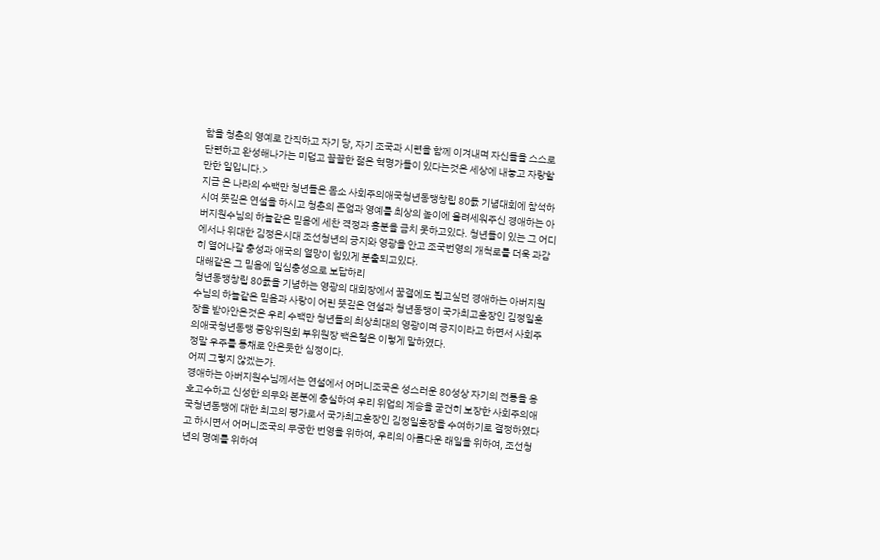함을 청춘의 영예로 간직하고 자기 당, 자기 조국과 시련을 함께 이겨내며 자신들을 스스로 단련하고 완성해나가는 미덥고 끌끌한 젊은 혁명가들이 있다는것은 세상에 내놓고 자랑할만한 일입니다.>
지금 온 나라의 수백만 청년들은 몸소 사회주의애국청년동맹창립 80돐 기념대회에 참석하시여 뜻깊은 연설을 하시고 청춘의 존엄과 영예를 최상의 높이에 올려세워주신 경애하는 아버지원수님의 하늘같은 믿음에 세찬 격정과 흥분을 금치 못하고있다. 청년들이 있는 그 어디에서나 위대한 김정은시대 조선청년의 긍지와 영광을 안고 조국번영의 개척로를 더욱 과감히 열어나갈 충성과 애국의 열망이 힘있게 분출되고있다.
대해같은 그 믿음에 일심충성으로 보답하리
청년동맹창립 80돐을 기념하는 영광의 대회장에서 꿈결에도 뵙고싶던 경애하는 아버지원수님의 하늘같은 믿음과 사랑이 어린 뜻깊은 연설과 청년동맹이 국가최고훈장인 김정일훈장을 받아안은것은 우리 수백만 청년들의 최상최대의 영광이며 긍지이라고 하면서 사회주의애국청년동맹 중앙위원회 부위원장 백은철은 이렇게 말하였다.
정말 우주를 통채로 안은듯한 심정이다.
어찌 그렇지 않겠는가.
경애하는 아버지원수님께서는 연설에서 어머니조국은 성스러운 80성상 자기의 전통을 옹호고수하고 신성한 의무와 본분에 충실하여 우리 위업의 계승을 굳건히 보장한 사회주의애국청년동맹에 대한 최고의 평가로서 국가최고훈장인 김정일훈장을 수여하기로 결정하였다고 하시면서 어머니조국의 무궁한 번영을 위하여, 우리의 아름다운 래일을 위하여, 조선청년의 명예를 위하여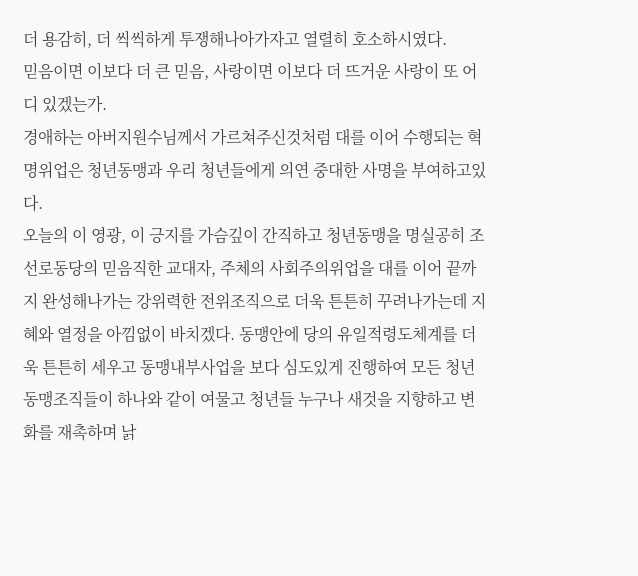더 용감히, 더 씩씩하게 투쟁해나아가자고 열렬히 호소하시였다.
믿음이면 이보다 더 큰 믿음, 사랑이면 이보다 더 뜨거운 사랑이 또 어디 있겠는가.
경애하는 아버지원수님께서 가르쳐주신것처럼 대를 이어 수행되는 혁명위업은 청년동맹과 우리 청년들에게 의연 중대한 사명을 부여하고있다.
오늘의 이 영광, 이 긍지를 가슴깊이 간직하고 청년동맹을 명실공히 조선로동당의 믿음직한 교대자, 주체의 사회주의위업을 대를 이어 끝까지 완성해나가는 강위력한 전위조직으로 더욱 튼튼히 꾸려나가는데 지혜와 열정을 아낌없이 바치겠다. 동맹안에 당의 유일적령도체계를 더욱 튼튼히 세우고 동맹내부사업을 보다 심도있게 진행하여 모든 청년동맹조직들이 하나와 같이 여물고 청년들 누구나 새것을 지향하고 변화를 재촉하며 낡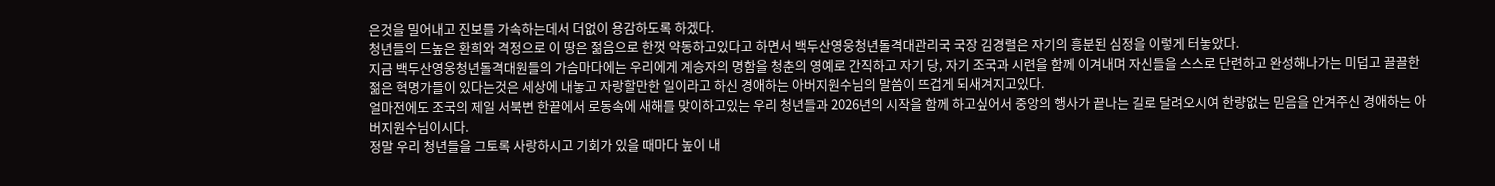은것을 밀어내고 진보를 가속하는데서 더없이 용감하도록 하겠다.
청년들의 드높은 환희와 격정으로 이 땅은 젊음으로 한껏 약동하고있다고 하면서 백두산영웅청년돌격대관리국 국장 김경렬은 자기의 흥분된 심정을 이렇게 터놓았다.
지금 백두산영웅청년돌격대원들의 가슴마다에는 우리에게 계승자의 명함을 청춘의 영예로 간직하고 자기 당, 자기 조국과 시련을 함께 이겨내며 자신들을 스스로 단련하고 완성해나가는 미덥고 끌끌한 젊은 혁명가들이 있다는것은 세상에 내놓고 자랑할만한 일이라고 하신 경애하는 아버지원수님의 말씀이 뜨겁게 되새겨지고있다.
얼마전에도 조국의 제일 서북변 한끝에서 로동속에 새해를 맞이하고있는 우리 청년들과 2026년의 시작을 함께 하고싶어서 중앙의 행사가 끝나는 길로 달려오시여 한량없는 믿음을 안겨주신 경애하는 아버지원수님이시다.
정말 우리 청년들을 그토록 사랑하시고 기회가 있을 때마다 높이 내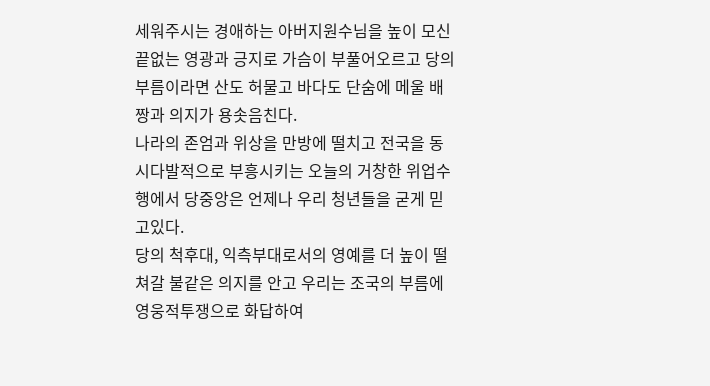세워주시는 경애하는 아버지원수님을 높이 모신 끝없는 영광과 긍지로 가슴이 부풀어오르고 당의 부름이라면 산도 허물고 바다도 단숨에 메울 배짱과 의지가 용솟음친다.
나라의 존엄과 위상을 만방에 떨치고 전국을 동시다발적으로 부흥시키는 오늘의 거창한 위업수행에서 당중앙은 언제나 우리 청년들을 굳게 믿고있다.
당의 척후대, 익측부대로서의 영예를 더 높이 떨쳐갈 불같은 의지를 안고 우리는 조국의 부름에 영웅적투쟁으로 화답하여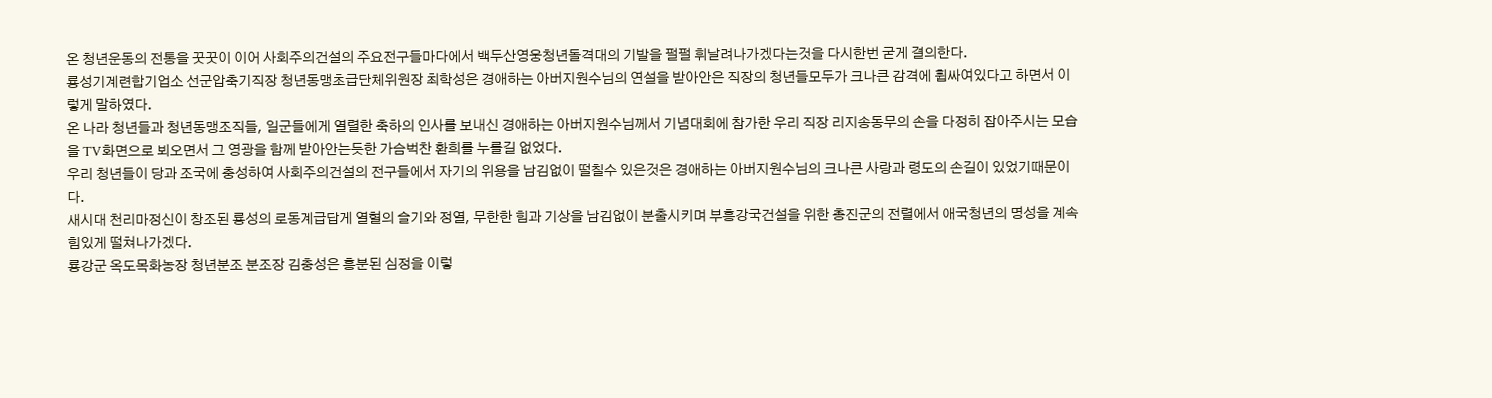온 청년운동의 전통을 꿋꿋이 이어 사회주의건설의 주요전구들마다에서 백두산영웅청년돌격대의 기발을 펄펄 휘날려나가겠다는것을 다시한번 굳게 결의한다.
룡성기계련합기업소 선군압축기직장 청년동맹초급단체위원장 최학성은 경애하는 아버지원수님의 연설을 받아안은 직장의 청년들모두가 크나큰 감격에 휩싸여있다고 하면서 이렇게 말하였다.
온 나라 청년들과 청년동맹조직들, 일군들에게 열렬한 축하의 인사를 보내신 경애하는 아버지원수님께서 기념대회에 참가한 우리 직장 리지송동무의 손을 다정히 잡아주시는 모습을 TV화면으로 뵈오면서 그 영광을 함께 받아안는듯한 가슴벅찬 환희를 누를길 없었다.
우리 청년들이 당과 조국에 충성하여 사회주의건설의 전구들에서 자기의 위용을 남김없이 떨칠수 있은것은 경애하는 아버지원수님의 크나큰 사랑과 령도의 손길이 있었기때문이다.
새시대 천리마정신이 창조된 룡성의 로동계급답게 열혈의 슬기와 정열, 무한한 힘과 기상을 남김없이 분출시키며 부흥강국건설을 위한 총진군의 전렬에서 애국청년의 명성을 계속 힘있게 떨쳐나가겠다.
룡강군 옥도목화농장 청년분조 분조장 김충성은 흥분된 심정을 이렇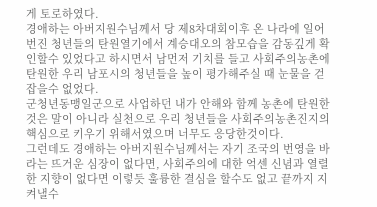게 토로하였다.
경애하는 아버지원수님께서 당 제8차대회이후 온 나라에 일어번진 청년들의 탄원열기에서 계승대오의 참모습을 감동깊게 확인할수 있었다고 하시면서 남먼저 기치를 들고 사회주의농촌에 탄원한 우리 남포시의 청년들을 높이 평가해주실 때 눈물을 걷잡을수 없었다.
군청년동맹일군으로 사업하던 내가 안해와 함께 농촌에 탄원한것은 말이 아니라 실천으로 우리 청년들을 사회주의농촌진지의 핵심으로 키우기 위해서였으며 너무도 응당한것이다.
그런데도 경애하는 아버지원수님께서는 자기 조국의 번영을 바라는 뜨거운 심장이 없다면, 사회주의에 대한 억센 신념과 열렬한 지향이 없다면 이렇듯 훌륭한 결심을 할수도 없고 끝까지 지켜낼수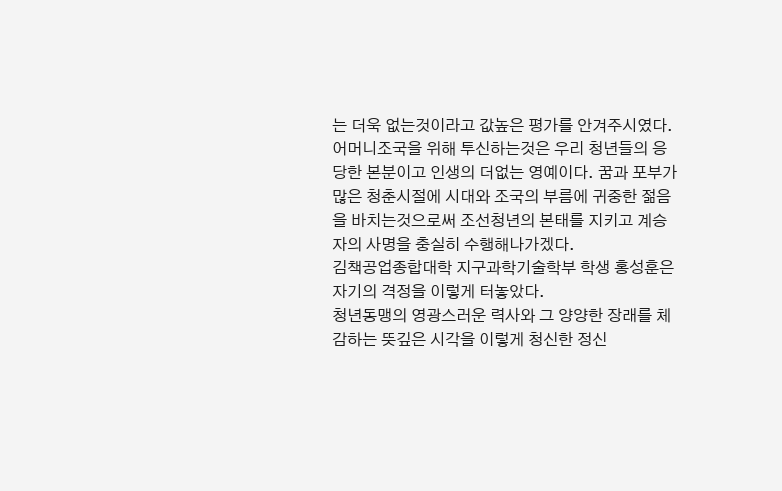는 더욱 없는것이라고 값높은 평가를 안겨주시였다.
어머니조국을 위해 투신하는것은 우리 청년들의 응당한 본분이고 인생의 더없는 영예이다. 꿈과 포부가 많은 청춘시절에 시대와 조국의 부름에 귀중한 젊음을 바치는것으로써 조선청년의 본태를 지키고 계승자의 사명을 충실히 수행해나가겠다.
김책공업종합대학 지구과학기술학부 학생 홍성훈은 자기의 격정을 이렇게 터놓았다.
청년동맹의 영광스러운 력사와 그 양양한 장래를 체감하는 뜻깊은 시각을 이렇게 청신한 정신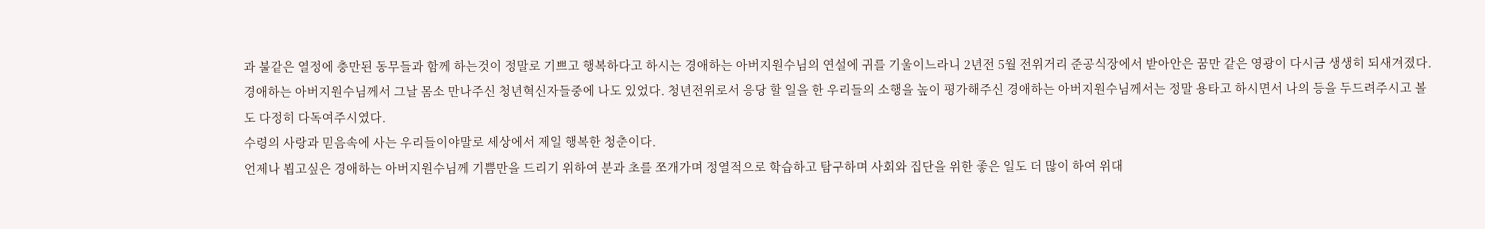과 불같은 열정에 충만된 동무들과 함께 하는것이 정말로 기쁘고 행복하다고 하시는 경애하는 아버지원수님의 연설에 귀를 기울이느라니 2년전 5월 전위거리 준공식장에서 받아안은 꿈만 같은 영광이 다시금 생생히 되새겨졌다.
경애하는 아버지원수님께서 그날 몸소 만나주신 청년혁신자들중에 나도 있었다. 청년전위로서 응당 할 일을 한 우리들의 소행을 높이 평가해주신 경애하는 아버지원수님께서는 정말 용타고 하시면서 나의 등을 두드려주시고 볼도 다정히 다독여주시였다.
수령의 사랑과 믿음속에 사는 우리들이야말로 세상에서 제일 행복한 청춘이다.
언제나 뵙고싶은 경애하는 아버지원수님께 기쁨만을 드리기 위하여 분과 초를 쪼개가며 정열적으로 학습하고 탐구하며 사회와 집단을 위한 좋은 일도 더 많이 하여 위대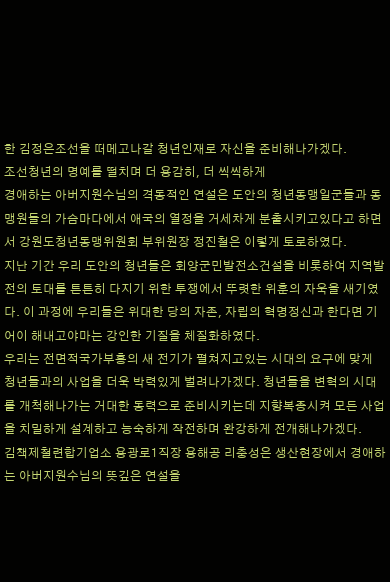한 김정은조선을 떠메고나갈 청년인재로 자신을 준비해나가겠다.
조선청년의 명예를 떨치며 더 용감히, 더 씩씩하게
경애하는 아버지원수님의 격동적인 연설은 도안의 청년동맹일군들과 동맹원들의 가슴마다에서 애국의 열정을 거세차게 분출시키고있다고 하면서 강원도청년동맹위원회 부위원장 정진철은 이렇게 토로하였다.
지난 기간 우리 도안의 청년들은 회양군민발전소건설을 비롯하여 지역발전의 토대를 튼튼히 다지기 위한 투쟁에서 뚜렷한 위훈의 자욱을 새기였다. 이 과정에 우리들은 위대한 당의 자존, 자립의 혁명정신과 한다면 기어이 해내고야마는 강인한 기질을 체질화하였다.
우리는 전면적국가부흥의 새 전기가 펼쳐지고있는 시대의 요구에 맞게 청년들과의 사업을 더욱 박력있게 벌려나가겠다. 청년들을 변혁의 시대를 개척해나가는 거대한 동력으로 준비시키는데 지향복종시켜 모든 사업을 치밀하게 설계하고 능숙하게 작전하며 완강하게 전개해나가겠다.
김책제철련합기업소 용광로1직장 용해공 리충성은 생산현장에서 경애하는 아버지원수님의 뜻깊은 연설을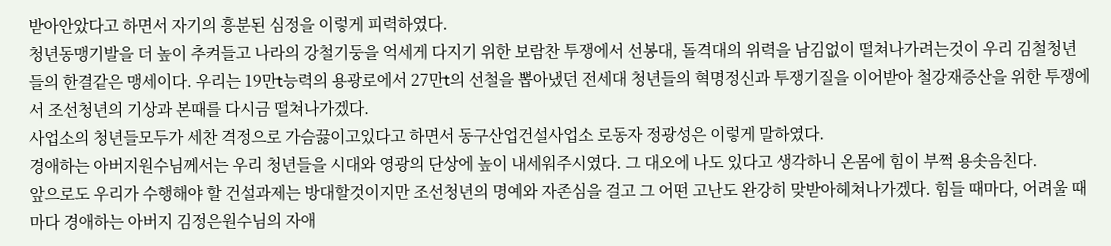받아안았다고 하면서 자기의 흥분된 심정을 이렇게 피력하였다.
청년동맹기발을 더 높이 추켜들고 나라의 강철기둥을 억세게 다지기 위한 보람찬 투쟁에서 선봉대, 돌격대의 위력을 남김없이 떨쳐나가려는것이 우리 김철청년들의 한결같은 맹세이다. 우리는 19만t능력의 용광로에서 27만t의 선철을 뽑아냈던 전세대 청년들의 혁명정신과 투쟁기질을 이어받아 철강재증산을 위한 투쟁에서 조선청년의 기상과 본때를 다시금 떨쳐나가겠다.
사업소의 청년들모두가 세찬 격정으로 가슴끓이고있다고 하면서 동구산업건설사업소 로동자 정광성은 이렇게 말하였다.
경애하는 아버지원수님께서는 우리 청년들을 시대와 영광의 단상에 높이 내세워주시였다. 그 대오에 나도 있다고 생각하니 온몸에 힘이 부쩍 용솟음친다.
앞으로도 우리가 수행해야 할 건설과제는 방대할것이지만 조선청년의 명예와 자존심을 걸고 그 어떤 고난도 완강히 맞받아헤쳐나가겠다. 힘들 때마다, 어려울 때마다 경애하는 아버지 김정은원수님의 자애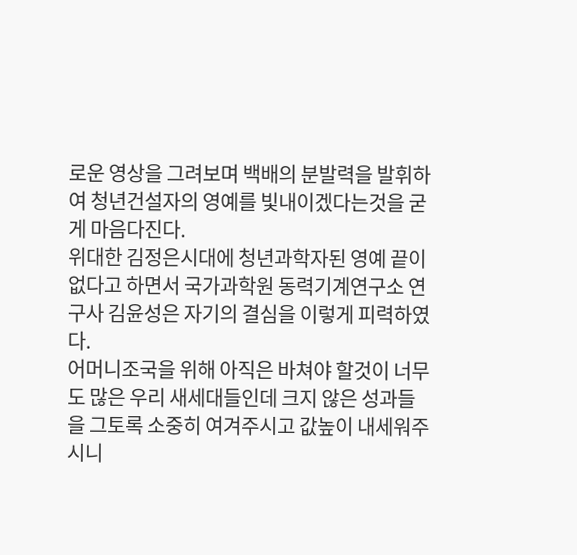로운 영상을 그려보며 백배의 분발력을 발휘하여 청년건설자의 영예를 빛내이겠다는것을 굳게 마음다진다.
위대한 김정은시대에 청년과학자된 영예 끝이 없다고 하면서 국가과학원 동력기계연구소 연구사 김윤성은 자기의 결심을 이렇게 피력하였다.
어머니조국을 위해 아직은 바쳐야 할것이 너무도 많은 우리 새세대들인데 크지 않은 성과들을 그토록 소중히 여겨주시고 값높이 내세워주시니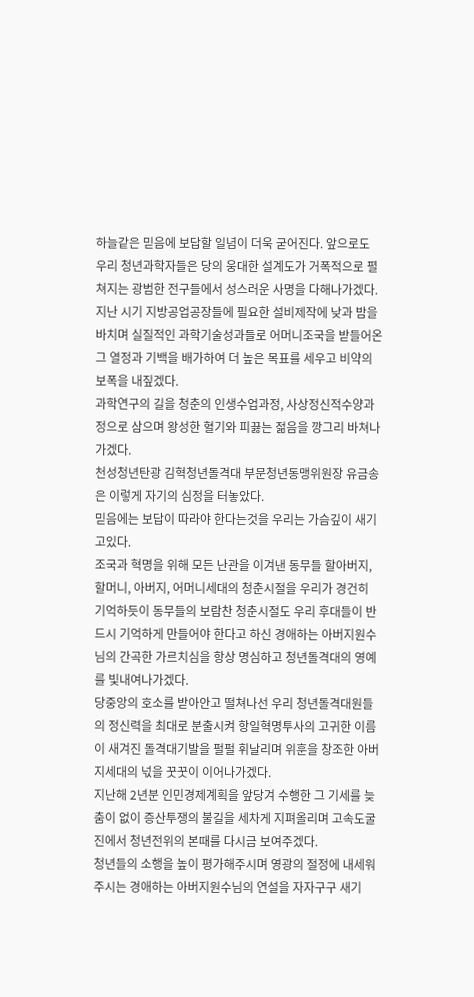하늘같은 믿음에 보답할 일념이 더욱 굳어진다. 앞으로도 우리 청년과학자들은 당의 웅대한 설계도가 거폭적으로 펼쳐지는 광범한 전구들에서 성스러운 사명을 다해나가겠다.
지난 시기 지방공업공장들에 필요한 설비제작에 낮과 밤을 바치며 실질적인 과학기술성과들로 어머니조국을 받들어온 그 열정과 기백을 배가하여 더 높은 목표를 세우고 비약의 보폭을 내짚겠다.
과학연구의 길을 청춘의 인생수업과정, 사상정신적수양과정으로 삼으며 왕성한 혈기와 피끓는 젊음을 깡그리 바쳐나가겠다.
천성청년탄광 김혁청년돌격대 부문청년동맹위원장 유금송은 이렇게 자기의 심정을 터놓았다.
믿음에는 보답이 따라야 한다는것을 우리는 가슴깊이 새기고있다.
조국과 혁명을 위해 모든 난관을 이겨낸 동무들 할아버지, 할머니, 아버지, 어머니세대의 청춘시절을 우리가 경건히 기억하듯이 동무들의 보람찬 청춘시절도 우리 후대들이 반드시 기억하게 만들어야 한다고 하신 경애하는 아버지원수님의 간곡한 가르치심을 항상 명심하고 청년돌격대의 영예를 빛내여나가겠다.
당중앙의 호소를 받아안고 떨쳐나선 우리 청년돌격대원들의 정신력을 최대로 분출시켜 항일혁명투사의 고귀한 이름이 새겨진 돌격대기발을 펄펄 휘날리며 위훈을 창조한 아버지세대의 넋을 꿋꿋이 이어나가겠다.
지난해 2년분 인민경제계획을 앞당겨 수행한 그 기세를 늦춤이 없이 증산투쟁의 불길을 세차게 지펴올리며 고속도굴진에서 청년전위의 본때를 다시금 보여주겠다.
청년들의 소행을 높이 평가해주시며 영광의 절정에 내세워주시는 경애하는 아버지원수님의 연설을 자자구구 새기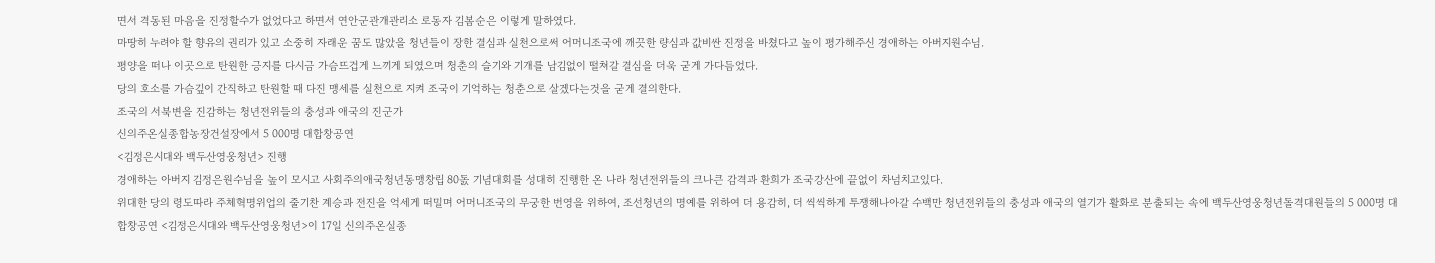면서 격동된 마음을 진정할수가 없었다고 하면서 연안군관개관리소 로동자 김봄순은 이렇게 말하였다.
마땅히 누려야 할 향유의 권리가 있고 소중히 자래운 꿈도 많았을 청년들이 장한 결심과 실천으로써 어머니조국에 깨끗한 량심과 값비싼 진정을 바쳤다고 높이 평가해주신 경애하는 아버지원수님.
평양을 떠나 이곳으로 탄원한 긍지를 다시금 가슴뜨겁게 느끼게 되였으며 청춘의 슬기와 기개를 남김없이 떨쳐갈 결심을 더욱 굳게 가다듬었다.
당의 호소를 가슴깊이 간직하고 탄원할 때 다진 맹세를 실천으로 지켜 조국이 기억하는 청춘으로 살겠다는것을 굳게 결의한다.
조국의 서북변을 진감하는 청년전위들의 충성과 애국의 진군가
신의주온실종합농장건설장에서 5 000명 대합창공연
<김정은시대와 백두산영웅청년> 진행
경애하는 아버지 김정은원수님을 높이 모시고 사회주의애국청년동맹창립 80돐 기념대회를 성대히 진행한 온 나라 청년전위들의 크나큰 감격과 환희가 조국강산에 끝없이 차넘치고있다.
위대한 당의 령도따라 주체혁명위업의 줄기찬 계승과 전진을 억세게 떠밀며 어머니조국의 무궁한 번영을 위하여, 조선청년의 명예를 위하여 더 용감히, 더 씩씩하게 투쟁해나아갈 수백만 청년전위들의 충성과 애국의 열기가 활화로 분출되는 속에 백두산영웅청년돌격대원들의 5 000명 대합창공연 <김정은시대와 백두산영웅청년>이 17일 신의주온실종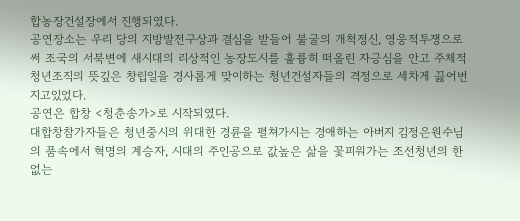합농장건설장에서 진행되였다.
공연장소는 우리 당의 지방발전구상과 결심을 받들어 불굴의 개척정신, 영웅적투쟁으로써 조국의 서북변에 새시대의 리상적인 농장도시를 훌륭히 떠올린 자긍심을 안고 주체적청년조직의 뜻깊은 창립일을 경사롭게 맞이하는 청년건설자들의 격정으로 세차게 끓어번지고있었다.
공연은 합창 <청춘송가>로 시작되였다.
대합창참가자들은 청년중시의 위대한 경륜을 펼쳐가시는 경애하는 아버지 김정은원수님의 품속에서 혁명의 계승자, 시대의 주인공으로 값높은 삶을 꽃피워가는 조선청년의 한없는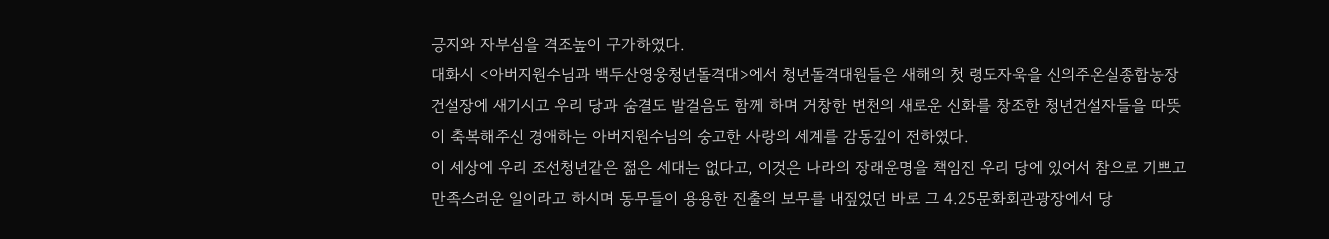긍지와 자부심을 격조높이 구가하였다.
대화시 <아버지원수님과 백두산영웅청년돌격대>에서 청년돌격대원들은 새해의 첫 령도자욱을 신의주온실종합농장건설장에 새기시고 우리 당과 숨결도 발걸음도 함께 하며 거창한 변천의 새로운 신화를 창조한 청년건설자들을 따뜻이 축복해주신 경애하는 아버지원수님의 숭고한 사랑의 세계를 감동깊이 전하였다.
이 세상에 우리 조선청년같은 젊은 세대는 없다고, 이것은 나라의 장래운명을 책임진 우리 당에 있어서 참으로 기쁘고 만족스러운 일이라고 하시며 동무들이 용용한 진출의 보무를 내짚었던 바로 그 4.25문화회관광장에서 당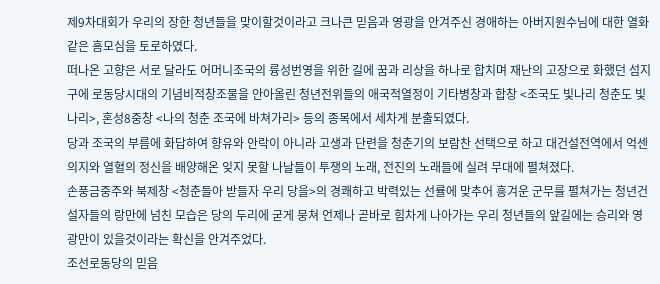제9차대회가 우리의 장한 청년들을 맞이할것이라고 크나큰 믿음과 영광을 안겨주신 경애하는 아버지원수님에 대한 열화같은 흠모심을 토로하였다.
떠나온 고향은 서로 달라도 어머니조국의 륭성번영을 위한 길에 꿈과 리상을 하나로 합치며 재난의 고장으로 화했던 섬지구에 로동당시대의 기념비적창조물을 안아올린 청년전위들의 애국적열정이 기타병창과 합창 <조국도 빛나리 청춘도 빛나리>, 혼성8중창 <나의 청춘 조국에 바쳐가리> 등의 종목에서 세차게 분출되였다.
당과 조국의 부름에 화답하여 향유와 안락이 아니라 고생과 단련을 청춘기의 보람찬 선택으로 하고 대건설전역에서 억센 의지와 열혈의 정신을 배양해온 잊지 못할 나날들이 투쟁의 노래, 전진의 노래들에 실려 무대에 펼쳐졌다.
손풍금중주와 북제창 <청춘들아 받들자 우리 당을>의 경쾌하고 박력있는 선률에 맞추어 흥겨운 군무를 펼쳐가는 청년건설자들의 랑만에 넘친 모습은 당의 두리에 굳게 뭉쳐 언제나 곧바로 힘차게 나아가는 우리 청년들의 앞길에는 승리와 영광만이 있을것이라는 확신을 안겨주었다.
조선로동당의 믿음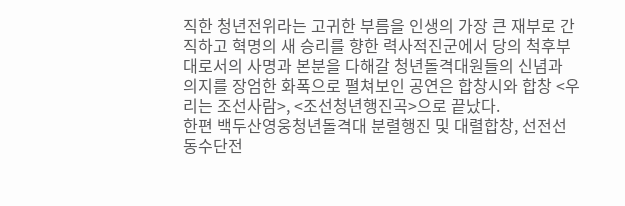직한 청년전위라는 고귀한 부름을 인생의 가장 큰 재부로 간직하고 혁명의 새 승리를 향한 력사적진군에서 당의 척후부대로서의 사명과 본분을 다해갈 청년돌격대원들의 신념과 의지를 장엄한 화폭으로 펼쳐보인 공연은 합창시와 합창 <우리는 조선사람>, <조선청년행진곡>으로 끝났다.
한편 백두산영웅청년돌격대 분렬행진 및 대렬합창, 선전선동수단전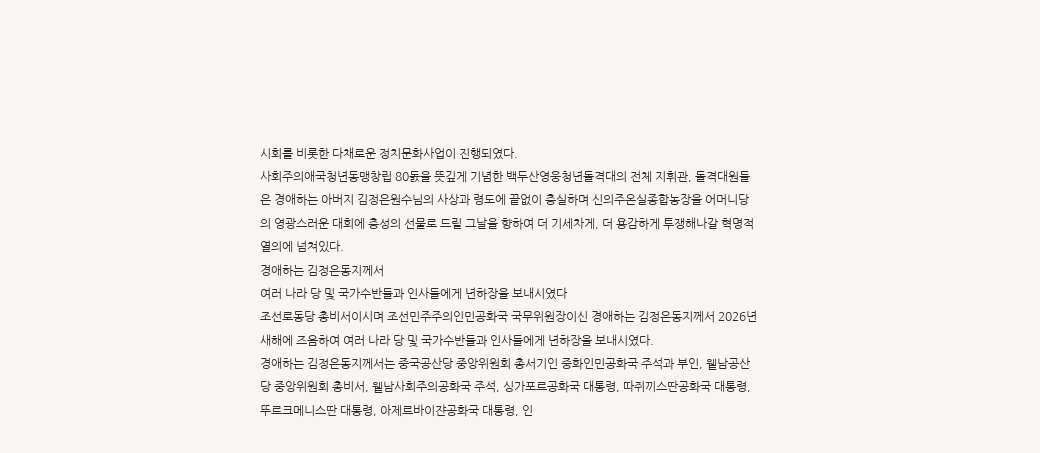시회를 비롯한 다채로운 정치문화사업이 진행되였다.
사회주의애국청년동맹창립 80돐을 뜻깊게 기념한 백두산영웅청년돌격대의 전체 지휘관, 돌격대원들은 경애하는 아버지 김정은원수님의 사상과 령도에 끝없이 충실하며 신의주온실종합농장을 어머니당의 영광스러운 대회에 충성의 선물로 드릴 그날을 향하여 더 기세차게, 더 용감하게 투쟁해나갈 혁명적열의에 넘쳐있다.
경애하는 김정은동지께서
여러 나라 당 및 국가수반들과 인사들에게 년하장을 보내시였다
조선로동당 총비서이시며 조선민주주의인민공화국 국무위원장이신 경애하는 김정은동지께서 2026년 새해에 즈음하여 여러 나라 당 및 국가수반들과 인사들에게 년하장을 보내시였다.
경애하는 김정은동지께서는 중국공산당 중앙위원회 총서기인 중화인민공화국 주석과 부인, 윁남공산당 중앙위원회 총비서, 윁남사회주의공화국 주석, 싱가포르공화국 대통령, 따쥐끼스딴공화국 대통령, 뚜르크메니스딴 대통령, 아제르바이쟌공화국 대통령, 인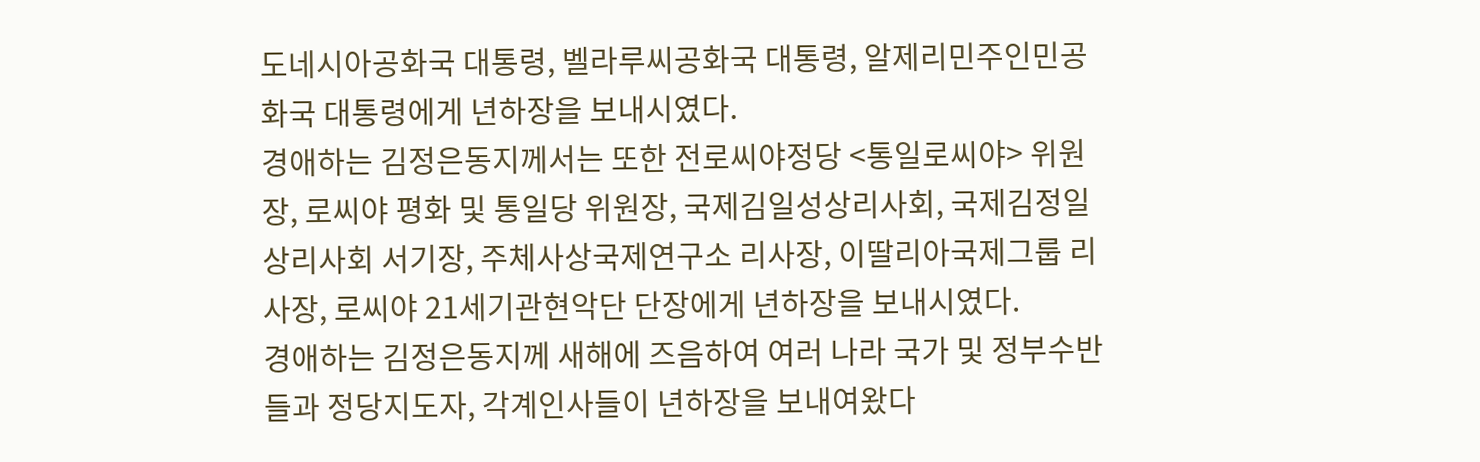도네시아공화국 대통령, 벨라루씨공화국 대통령, 알제리민주인민공화국 대통령에게 년하장을 보내시였다.
경애하는 김정은동지께서는 또한 전로씨야정당 <통일로씨야> 위원장, 로씨야 평화 및 통일당 위원장, 국제김일성상리사회, 국제김정일상리사회 서기장, 주체사상국제연구소 리사장, 이딸리아국제그룹 리사장, 로씨야 21세기관현악단 단장에게 년하장을 보내시였다.
경애하는 김정은동지께 새해에 즈음하여 여러 나라 국가 및 정부수반들과 정당지도자, 각계인사들이 년하장을 보내여왔다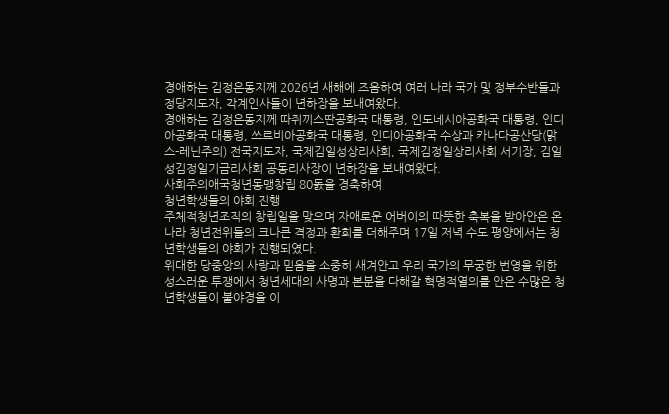경애하는 김정은동지께 2026년 새해에 즈음하여 여러 나라 국가 및 정부수반들과 정당지도자, 각계인사들이 년하장을 보내여왔다.
경애하는 김정은동지께 따쥐끼스딴공화국 대통령, 인도네시아공화국 대통령, 인디아공화국 대통령, 쓰르비아공화국 대통령, 인디아공화국 수상과 카나다공산당(맑스-레닌주의) 전국지도자, 국제김일성상리사회, 국제김정일상리사회 서기장, 김일성김정일기금리사회 공동리사장이 년하장을 보내여왔다.
사회주의애국청년동맹창립 80돐을 경축하여
청년학생들의 야회 진행
주체적청년조직의 창립일을 맞으며 자애로운 어버이의 따뜻한 축복을 받아안은 온 나라 청년전위들의 크나큰 격정과 환희를 더해주며 17일 저녁 수도 평양에서는 청년학생들의 야회가 진행되였다.
위대한 당중앙의 사랑과 믿음을 소중히 새겨안고 우리 국가의 무궁한 번영을 위한 성스러운 투쟁에서 청년세대의 사명과 본분을 다해갈 혁명적열의를 안은 수많은 청년학생들이 불야경을 이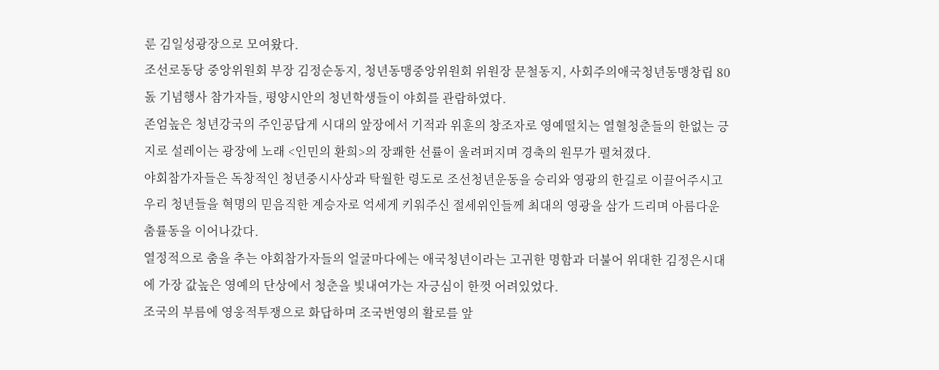룬 김일성광장으로 모여왔다.
조선로동당 중앙위원회 부장 김정순동지, 청년동맹중앙위원회 위원장 문철동지, 사회주의애국청년동맹창립 80돐 기념행사 참가자들, 평양시안의 청년학생들이 야회를 관람하였다.
존엄높은 청년강국의 주인공답게 시대의 앞장에서 기적과 위훈의 창조자로 영예떨치는 열혈청춘들의 한없는 긍지로 설레이는 광장에 노래 <인민의 환희>의 장쾌한 선률이 울려퍼지며 경축의 원무가 펼쳐졌다.
야회참가자들은 독창적인 청년중시사상과 탁월한 령도로 조선청년운동을 승리와 영광의 한길로 이끌어주시고 우리 청년들을 혁명의 믿음직한 계승자로 억세게 키워주신 절세위인들께 최대의 영광을 삼가 드리며 아름다운 춤률동을 이어나갔다.
열정적으로 춤을 추는 야회참가자들의 얼굴마다에는 애국청년이라는 고귀한 명함과 더불어 위대한 김정은시대에 가장 값높은 영예의 단상에서 청춘을 빛내여가는 자긍심이 한껏 어려있었다.
조국의 부름에 영웅적투쟁으로 화답하며 조국번영의 활로를 앞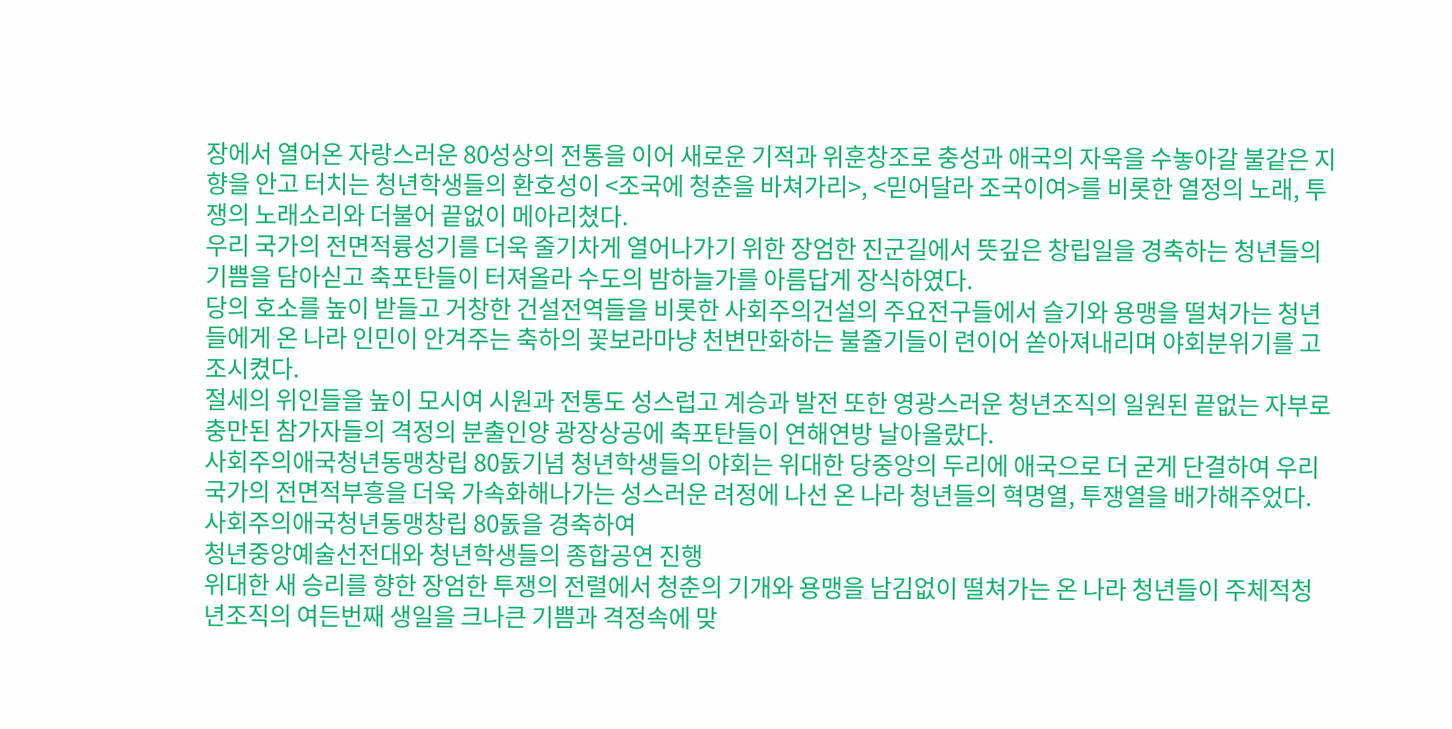장에서 열어온 자랑스러운 80성상의 전통을 이어 새로운 기적과 위훈창조로 충성과 애국의 자욱을 수놓아갈 불같은 지향을 안고 터치는 청년학생들의 환호성이 <조국에 청춘을 바쳐가리>, <믿어달라 조국이여>를 비롯한 열정의 노래, 투쟁의 노래소리와 더불어 끝없이 메아리쳤다.
우리 국가의 전면적륭성기를 더욱 줄기차게 열어나가기 위한 장엄한 진군길에서 뜻깊은 창립일을 경축하는 청년들의 기쁨을 담아싣고 축포탄들이 터져올라 수도의 밤하늘가를 아름답게 장식하였다.
당의 호소를 높이 받들고 거창한 건설전역들을 비롯한 사회주의건설의 주요전구들에서 슬기와 용맹을 떨쳐가는 청년들에게 온 나라 인민이 안겨주는 축하의 꽃보라마냥 천변만화하는 불줄기들이 련이어 쏟아져내리며 야회분위기를 고조시켰다.
절세의 위인들을 높이 모시여 시원과 전통도 성스럽고 계승과 발전 또한 영광스러운 청년조직의 일원된 끝없는 자부로 충만된 참가자들의 격정의 분출인양 광장상공에 축포탄들이 연해연방 날아올랐다.
사회주의애국청년동맹창립 80돐기념 청년학생들의 야회는 위대한 당중앙의 두리에 애국으로 더 굳게 단결하여 우리 국가의 전면적부흥을 더욱 가속화해나가는 성스러운 려정에 나선 온 나라 청년들의 혁명열, 투쟁열을 배가해주었다.
사회주의애국청년동맹창립 80돐을 경축하여
청년중앙예술선전대와 청년학생들의 종합공연 진행
위대한 새 승리를 향한 장엄한 투쟁의 전렬에서 청춘의 기개와 용맹을 남김없이 떨쳐가는 온 나라 청년들이 주체적청년조직의 여든번째 생일을 크나큰 기쁨과 격정속에 맞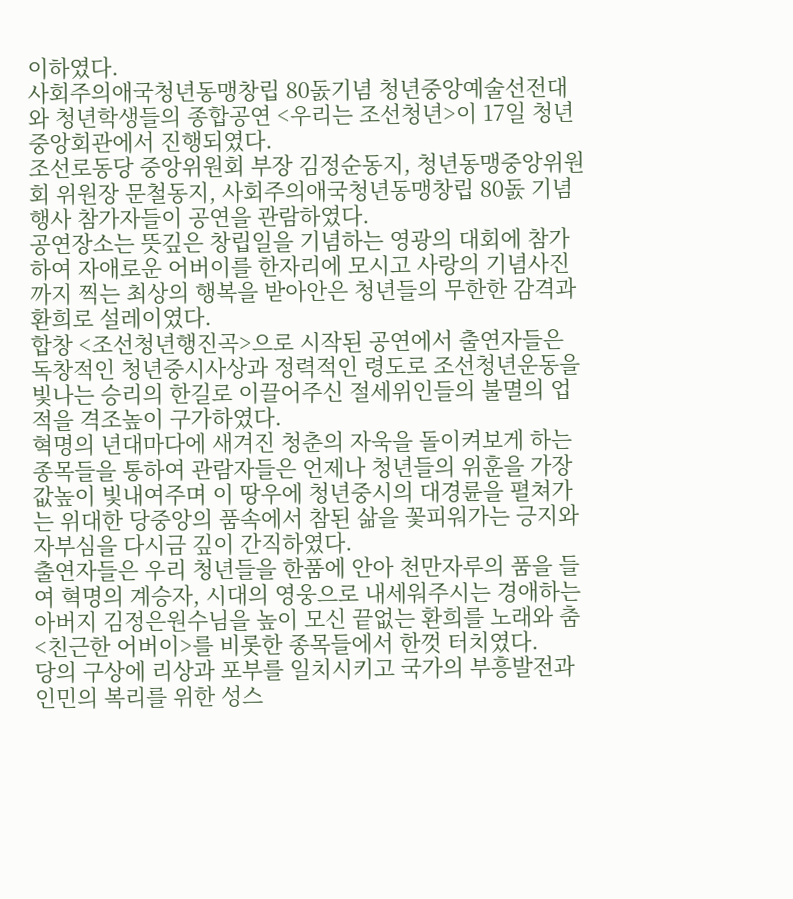이하였다.
사회주의애국청년동맹창립 80돐기념 청년중앙예술선전대와 청년학생들의 종합공연 <우리는 조선청년>이 17일 청년중앙회관에서 진행되였다.
조선로동당 중앙위원회 부장 김정순동지, 청년동맹중앙위원회 위원장 문철동지, 사회주의애국청년동맹창립 80돐 기념행사 참가자들이 공연을 관람하였다.
공연장소는 뜻깊은 창립일을 기념하는 영광의 대회에 참가하여 자애로운 어버이를 한자리에 모시고 사랑의 기념사진까지 찍는 최상의 행복을 받아안은 청년들의 무한한 감격과 환희로 설레이였다.
합창 <조선청년행진곡>으로 시작된 공연에서 출연자들은 독창적인 청년중시사상과 정력적인 령도로 조선청년운동을 빛나는 승리의 한길로 이끌어주신 절세위인들의 불멸의 업적을 격조높이 구가하였다.
혁명의 년대마다에 새겨진 청춘의 자욱을 돌이켜보게 하는 종목들을 통하여 관람자들은 언제나 청년들의 위훈을 가장 값높이 빛내여주며 이 땅우에 청년중시의 대경륜을 펼쳐가는 위대한 당중앙의 품속에서 참된 삶을 꽃피워가는 긍지와 자부심을 다시금 깊이 간직하였다.
출연자들은 우리 청년들을 한품에 안아 천만자루의 품을 들여 혁명의 계승자, 시대의 영웅으로 내세워주시는 경애하는 아버지 김정은원수님을 높이 모신 끝없는 환희를 노래와 춤 <친근한 어버이>를 비롯한 종목들에서 한껏 터치였다.
당의 구상에 리상과 포부를 일치시키고 국가의 부흥발전과 인민의 복리를 위한 성스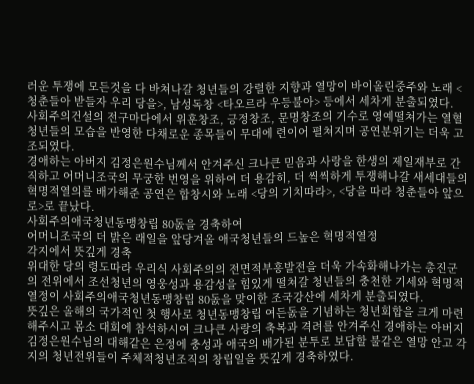러운 투쟁에 모든것을 다 바쳐나갈 청년들의 강렬한 지향과 열망이 바이올린중주와 노래 <청춘들아 받들자 우리 당을>, 남성독창 <타오르라 우등불아> 등에서 세차게 분출되였다.
사회주의건설의 전구마다에서 위훈창조, 긍정창조, 문명창조의 기수로 영예떨쳐가는 열혈청년들의 모습을 반영한 다채로운 종목들이 무대에 련이어 펼쳐지며 공연분위기는 더욱 고조되였다.
경애하는 아버지 김정은원수님께서 안겨주신 크나큰 믿음과 사랑을 한생의 제일재부로 간직하고 어머니조국의 무궁한 번영을 위하여 더 용감히, 더 씩씩하게 투쟁해나갈 새세대들의 혁명적열의를 배가해준 공연은 합창시와 노래 <당의 기치따라>, <당을 따라 청춘들아 앞으로>로 끝났다.
사회주의애국청년동맹창립 80돐을 경축하여
어머니조국의 더 밝은 래일을 앞당겨올 애국청년들의 드높은 혁명적열정
각지에서 뜻깊게 경축
위대한 당의 령도따라 우리식 사회주의의 전면적부흥발전을 더욱 가속화해나가는 총진군의 전위에서 조선청년의 영웅성과 용감성을 힘있게 떨쳐갈 청년들의 충천한 기세와 혁명적열정이 사회주의애국청년동맹창립 80돐을 맞이한 조국강산에 세차게 분출되였다.
뜻깊은 올해의 국가적인 첫 행사로 청년동맹창립 여든돐을 기념하는 청년회합을 크게 마련해주시고 몸소 대회에 참석하시여 크나큰 사랑의 축복과 격려를 안겨주신 경애하는 아버지 김정은원수님의 대해같은 은정에 충성과 애국의 배가된 분투로 보답할 불같은 열망 안고 각지의 청년전위들이 주체적청년조직의 창립일을 뜻깊게 경축하였다.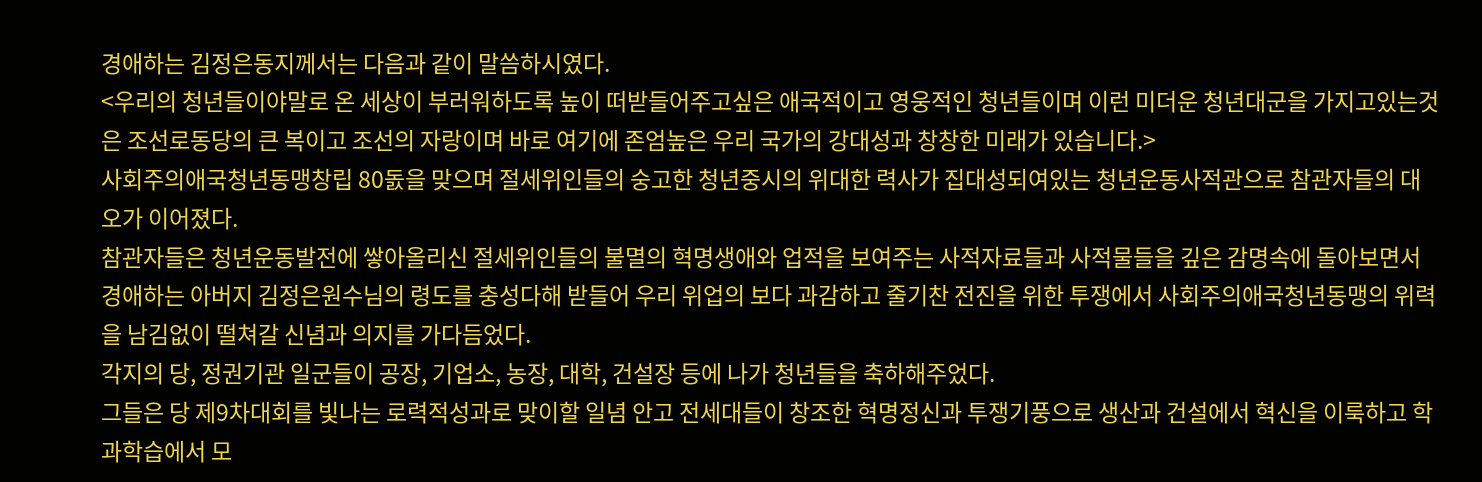경애하는 김정은동지께서는 다음과 같이 말씀하시였다.
<우리의 청년들이야말로 온 세상이 부러워하도록 높이 떠받들어주고싶은 애국적이고 영웅적인 청년들이며 이런 미더운 청년대군을 가지고있는것은 조선로동당의 큰 복이고 조선의 자랑이며 바로 여기에 존엄높은 우리 국가의 강대성과 창창한 미래가 있습니다.>
사회주의애국청년동맹창립 80돐을 맞으며 절세위인들의 숭고한 청년중시의 위대한 력사가 집대성되여있는 청년운동사적관으로 참관자들의 대오가 이어졌다.
참관자들은 청년운동발전에 쌓아올리신 절세위인들의 불멸의 혁명생애와 업적을 보여주는 사적자료들과 사적물들을 깊은 감명속에 돌아보면서 경애하는 아버지 김정은원수님의 령도를 충성다해 받들어 우리 위업의 보다 과감하고 줄기찬 전진을 위한 투쟁에서 사회주의애국청년동맹의 위력을 남김없이 떨쳐갈 신념과 의지를 가다듬었다.
각지의 당, 정권기관 일군들이 공장, 기업소, 농장, 대학, 건설장 등에 나가 청년들을 축하해주었다.
그들은 당 제9차대회를 빛나는 로력적성과로 맞이할 일념 안고 전세대들이 창조한 혁명정신과 투쟁기풍으로 생산과 건설에서 혁신을 이룩하고 학과학습에서 모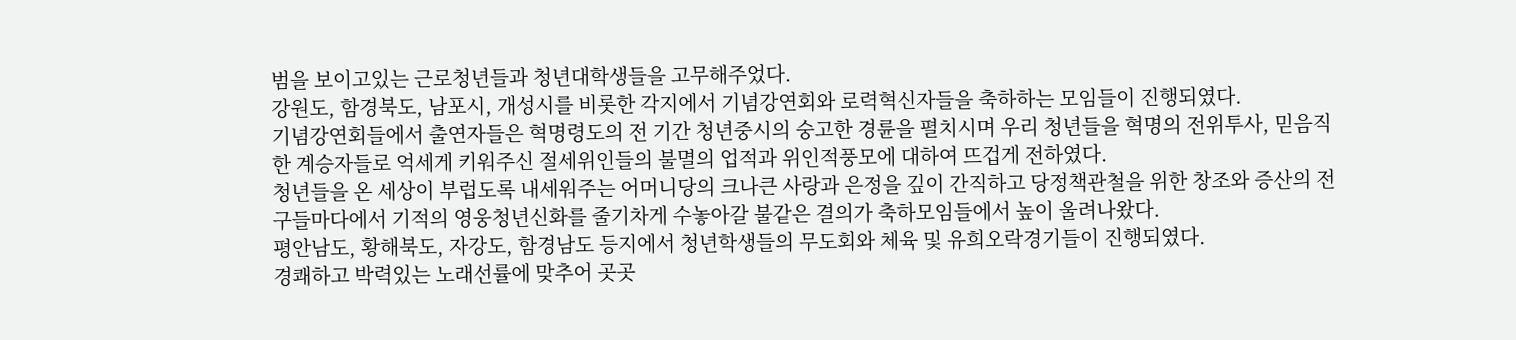범을 보이고있는 근로청년들과 청년대학생들을 고무해주었다.
강원도, 함경북도, 남포시, 개성시를 비롯한 각지에서 기념강연회와 로력혁신자들을 축하하는 모임들이 진행되였다.
기념강연회들에서 출연자들은 혁명령도의 전 기간 청년중시의 숭고한 경륜을 펼치시며 우리 청년들을 혁명의 전위투사, 믿음직한 계승자들로 억세게 키워주신 절세위인들의 불멸의 업적과 위인적풍모에 대하여 뜨겁게 전하였다.
청년들을 온 세상이 부럽도록 내세워주는 어머니당의 크나큰 사랑과 은정을 깊이 간직하고 당정책관철을 위한 창조와 증산의 전구들마다에서 기적의 영웅청년신화를 줄기차게 수놓아갈 불같은 결의가 축하모임들에서 높이 울려나왔다.
평안남도, 황해북도, 자강도, 함경남도 등지에서 청년학생들의 무도회와 체육 및 유희오락경기들이 진행되였다.
경쾌하고 박력있는 노래선률에 맞추어 곳곳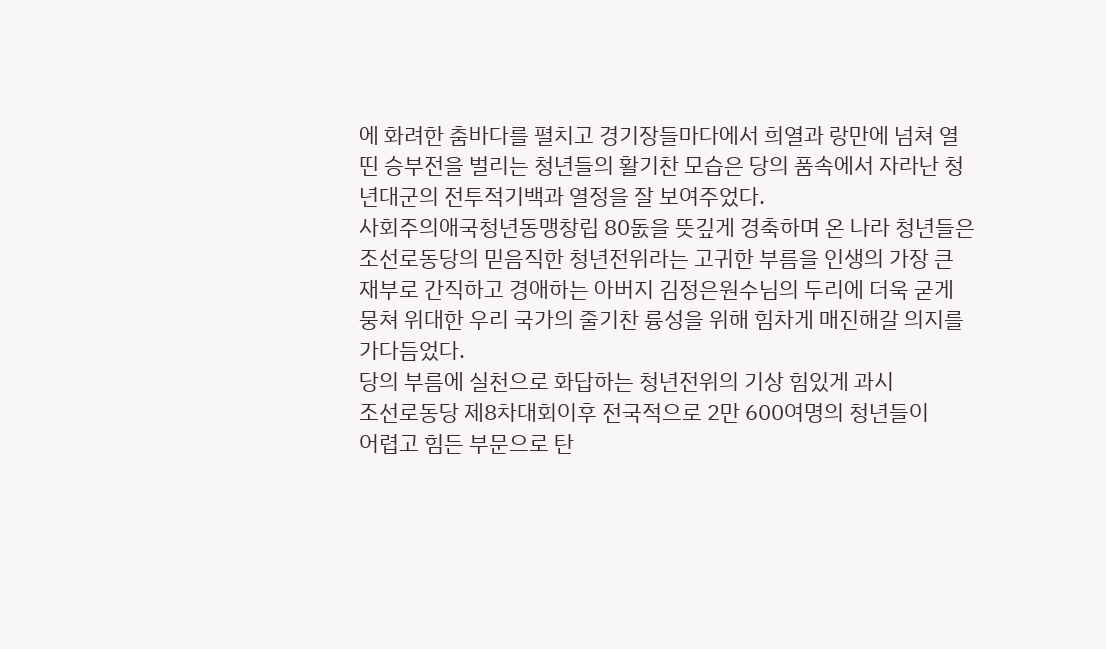에 화려한 춤바다를 펼치고 경기장들마다에서 희열과 랑만에 넘쳐 열띤 승부전을 벌리는 청년들의 활기찬 모습은 당의 품속에서 자라난 청년대군의 전투적기백과 열정을 잘 보여주었다.
사회주의애국청년동맹창립 80돐을 뜻깊게 경축하며 온 나라 청년들은 조선로동당의 믿음직한 청년전위라는 고귀한 부름을 인생의 가장 큰 재부로 간직하고 경애하는 아버지 김정은원수님의 두리에 더욱 굳게 뭉쳐 위대한 우리 국가의 줄기찬 륭성을 위해 힘차게 매진해갈 의지를 가다듬었다.
당의 부름에 실천으로 화답하는 청년전위의 기상 힘있게 과시
조선로동당 제8차대회이후 전국적으로 2만 600여명의 청년들이
어렵고 힘든 부문으로 탄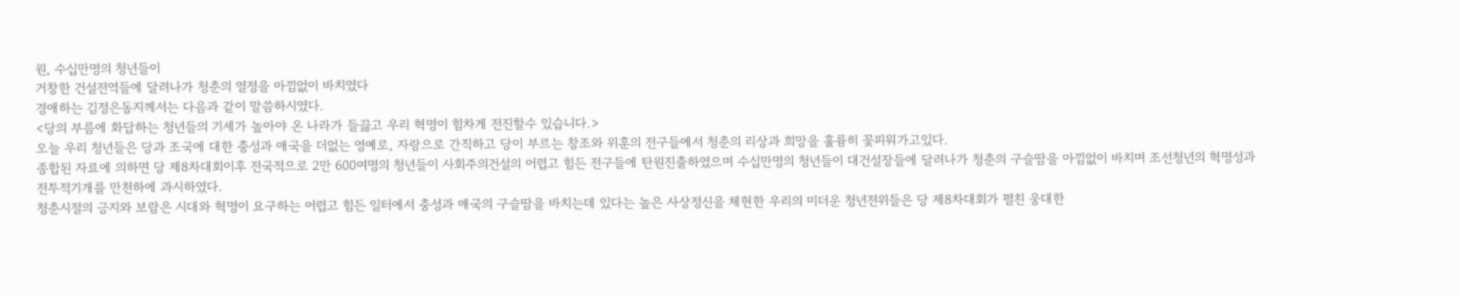원, 수십만명의 청년들이
거창한 건설전역들에 달려나가 청춘의 열정을 아낌없이 바치였다
경애하는 김정은동지께서는 다음과 같이 말씀하시였다.
<당의 부름에 화답하는 청년들의 기세가 높아야 온 나라가 들끓고 우리 혁명이 힘차게 전진할수 있습니다.>
오늘 우리 청년들은 당과 조국에 대한 충성과 애국을 더없는 영예로, 자랑으로 간직하고 당이 부르는 창조와 위훈의 전구들에서 청춘의 리상과 희망을 훌륭히 꽃피워가고있다.
종합된 자료에 의하면 당 제8차대회이후 전국적으로 2만 600여명의 청년들이 사회주의건설의 어렵고 힘든 전구들에 탄원진출하였으며 수십만명의 청년들이 대건설장들에 달려나가 청춘의 구슬땀을 아낌없이 바치며 조선청년의 혁명성과 전투적기개를 만천하에 과시하였다.
청춘시절의 긍지와 보람은 시대와 혁명이 요구하는 어렵고 힘든 일터에서 충성과 애국의 구슬땀을 바치는데 있다는 높은 사상정신을 체현한 우리의 미더운 청년전위들은 당 제8차대회가 펼친 웅대한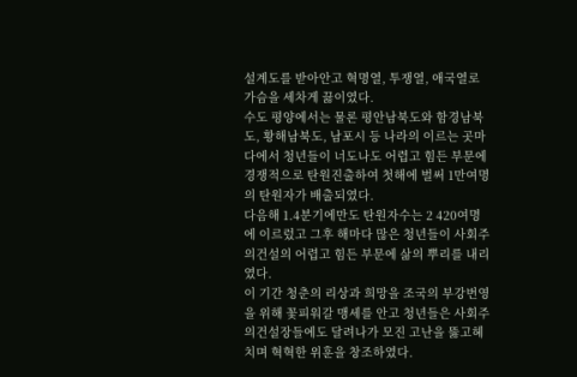설계도를 받아안고 혁명열, 투쟁열, 애국열로 가슴을 세차게 끓이였다.
수도 평양에서는 물론 평안남북도와 함경남북도, 황해남북도, 남포시 등 나라의 이르는 곳마다에서 청년들이 너도나도 어렵고 힘든 부문에 경쟁적으로 탄원진출하여 첫해에 벌써 1만여명의 탄원자가 배출되였다.
다음해 1.4분기에만도 탄원자수는 2 420여명에 이르렀고 그후 해마다 많은 청년들이 사회주의건설의 어렵고 힘든 부문에 삶의 뿌리를 내리였다.
이 기간 청춘의 리상과 희망을 조국의 부강번영을 위해 꽃피워갈 맹세를 안고 청년들은 사회주의건설장들에도 달려나가 모진 고난을 뚫고헤치며 혁혁한 위훈을 창조하였다.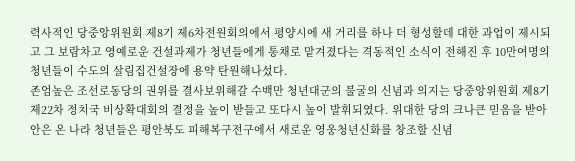력사적인 당중앙위원회 제8기 제6차전원회의에서 평양시에 새 거리를 하나 더 형성할데 대한 과업이 제시되고 그 보람차고 영예로운 건설과제가 청년들에게 통채로 맡겨졌다는 격동적인 소식이 전해진 후 10만여명의 청년들이 수도의 살림집건설장에 용약 탄원해나섰다.
존엄높은 조선로동당의 권위를 결사보위해갈 수백만 청년대군의 불굴의 신념과 의지는 당중앙위원회 제8기 제22차 정치국 비상확대회의 결정을 높이 받들고 또다시 높이 발휘되였다. 위대한 당의 크나큰 믿음을 받아안은 온 나라 청년들은 평안북도 피해복구전구에서 새로운 영웅청년신화를 창조할 신념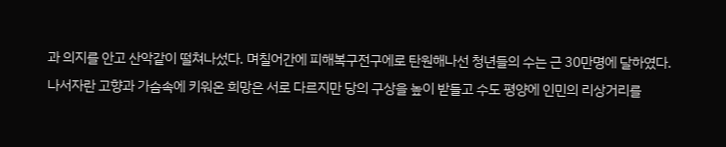과 의지를 안고 산악같이 떨쳐나섰다. 며칠어간에 피해복구전구에로 탄원해나선 청년들의 수는 근 30만명에 달하였다.
나서자란 고향과 가슴속에 키워온 희망은 서로 다르지만 당의 구상을 높이 받들고 수도 평양에 인민의 리상거리를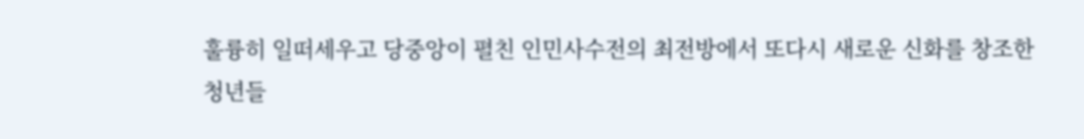훌륭히 일떠세우고 당중앙이 펼친 인민사수전의 최전방에서 또다시 새로운 신화를 창조한 청년들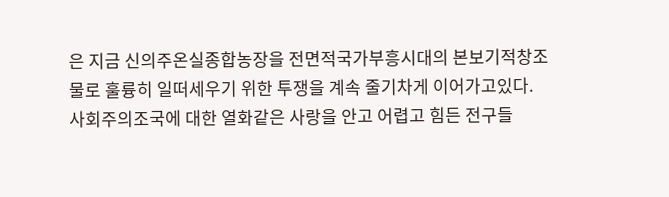은 지금 신의주온실종합농장을 전면적국가부흥시대의 본보기적창조물로 훌륭히 일떠세우기 위한 투쟁을 계속 줄기차게 이어가고있다.
사회주의조국에 대한 열화같은 사랑을 안고 어렵고 힘든 전구들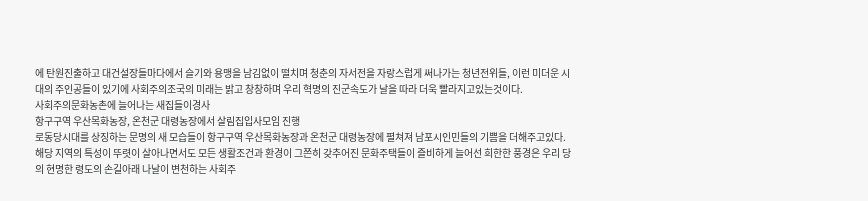에 탄원진출하고 대건설장들마다에서 슬기와 용맹을 남김없이 떨치며 청춘의 자서전을 자랑스럽게 써나가는 청년전위들, 이런 미더운 시대의 주인공들이 있기에 사회주의조국의 미래는 밝고 창창하며 우리 혁명의 진군속도가 날을 따라 더욱 빨라지고있는것이다.
사회주의문화농촌에 늘어나는 새집들이경사
항구구역 우산목화농장, 온천군 대령농장에서 살림집입사모임 진행
로동당시대를 상징하는 문명의 새 모습들이 항구구역 우산목화농장과 온천군 대령농장에 펼쳐져 남포시인민들의 기쁨을 더해주고있다.
해당 지역의 특성이 뚜렷이 살아나면서도 모든 생활조건과 환경이 그쯘히 갖추어진 문화주택들이 즐비하게 늘어선 희한한 풍경은 우리 당의 현명한 령도의 손길아래 나날이 변천하는 사회주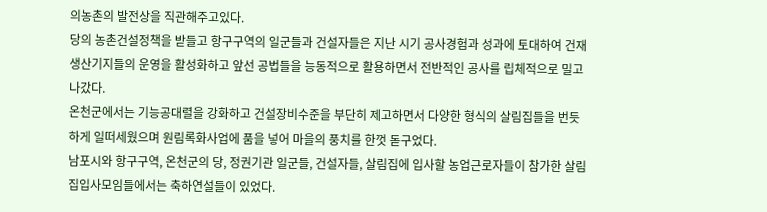의농촌의 발전상을 직관해주고있다.
당의 농촌건설정책을 받들고 항구구역의 일군들과 건설자들은 지난 시기 공사경험과 성과에 토대하여 건재생산기지들의 운영을 활성화하고 앞선 공법들을 능동적으로 활용하면서 전반적인 공사를 립체적으로 밀고나갔다.
온천군에서는 기능공대렬을 강화하고 건설장비수준을 부단히 제고하면서 다양한 형식의 살림집들을 번듯하게 일떠세웠으며 원림록화사업에 품을 넣어 마을의 풍치를 한껏 돋구었다.
남포시와 항구구역, 온천군의 당, 정권기관 일군들, 건설자들, 살림집에 입사할 농업근로자들이 참가한 살림집입사모임들에서는 축하연설들이 있었다.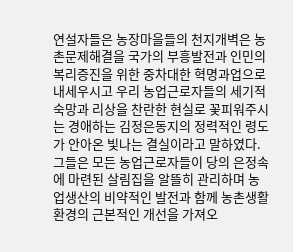연설자들은 농장마을들의 천지개벽은 농촌문제해결을 국가의 부흥발전과 인민의 복리증진을 위한 중차대한 혁명과업으로 내세우시고 우리 농업근로자들의 세기적숙망과 리상을 찬란한 현실로 꽃피워주시는 경애하는 김정은동지의 정력적인 령도가 안아온 빛나는 결실이라고 말하였다.
그들은 모든 농업근로자들이 당의 은정속에 마련된 살림집을 알뜰히 관리하며 농업생산의 비약적인 발전과 함께 농촌생활환경의 근본적인 개선을 가져오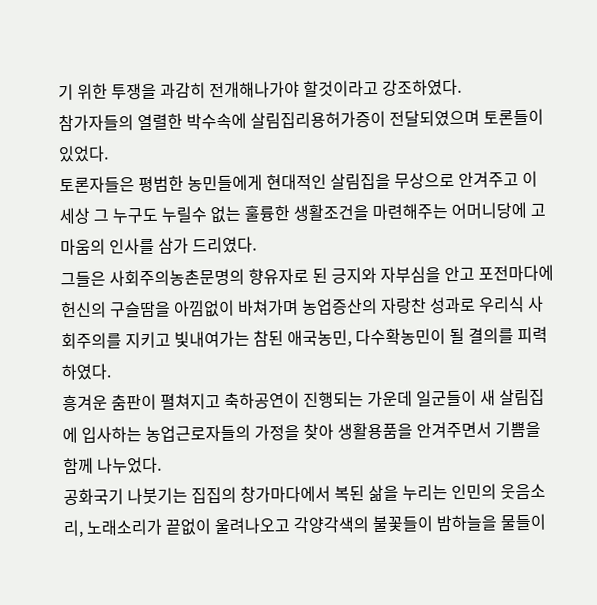기 위한 투쟁을 과감히 전개해나가야 할것이라고 강조하였다.
참가자들의 열렬한 박수속에 살림집리용허가증이 전달되였으며 토론들이 있었다.
토론자들은 평범한 농민들에게 현대적인 살림집을 무상으로 안겨주고 이 세상 그 누구도 누릴수 없는 훌륭한 생활조건을 마련해주는 어머니당에 고마움의 인사를 삼가 드리였다.
그들은 사회주의농촌문명의 향유자로 된 긍지와 자부심을 안고 포전마다에 헌신의 구슬땀을 아낌없이 바쳐가며 농업증산의 자랑찬 성과로 우리식 사회주의를 지키고 빛내여가는 참된 애국농민, 다수확농민이 될 결의를 피력하였다.
흥겨운 춤판이 펼쳐지고 축하공연이 진행되는 가운데 일군들이 새 살림집에 입사하는 농업근로자들의 가정을 찾아 생활용품을 안겨주면서 기쁨을 함께 나누었다.
공화국기 나붓기는 집집의 창가마다에서 복된 삶을 누리는 인민의 웃음소리, 노래소리가 끝없이 울려나오고 각양각색의 불꽃들이 밤하늘을 물들이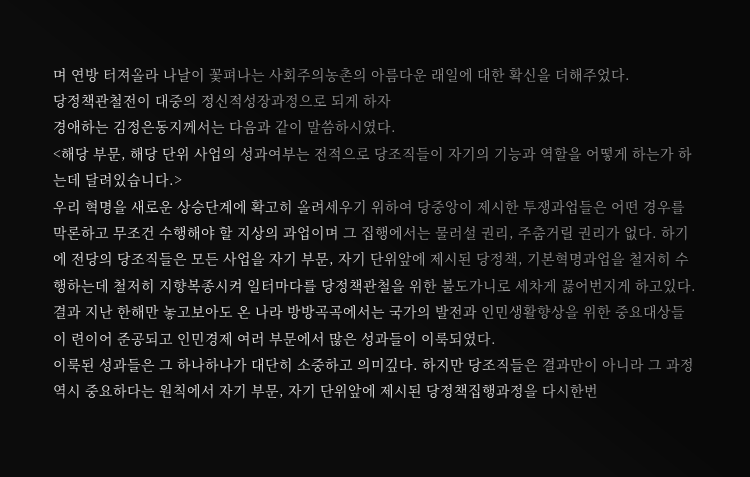며 연방 터져올라 나날이 꽃펴나는 사회주의농촌의 아름다운 래일에 대한 확신을 더해주었다.
당정책관철전이 대중의 정신적성장과정으로 되게 하자
경애하는 김정은동지께서는 다음과 같이 말씀하시였다.
<해당 부문, 해당 단위 사업의 성과여부는 전적으로 당조직들이 자기의 기능과 역할을 어떻게 하는가 하는데 달려있습니다.>
우리 혁명을 새로운 상승단계에 확고히 올려세우기 위하여 당중앙이 제시한 투쟁과업들은 어떤 경우를 막론하고 무조건 수행해야 할 지상의 과업이며 그 집행에서는 물러설 권리, 주춤거릴 권리가 없다. 하기에 전당의 당조직들은 모든 사업을 자기 부문, 자기 단위앞에 제시된 당정책, 기본혁명과업을 철저히 수행하는데 철저히 지향복종시켜 일터마다를 당정책관철을 위한 불도가니로 세차게 끓어번지게 하고있다.
결과 지난 한해만 놓고보아도 온 나라 방방곡곡에서는 국가의 발전과 인민생활향상을 위한 중요대상들이 련이어 준공되고 인민경제 여러 부문에서 많은 성과들이 이룩되였다.
이룩된 성과들은 그 하나하나가 대단히 소중하고 의미깊다. 하지만 당조직들은 결과만이 아니라 그 과정 역시 중요하다는 원칙에서 자기 부문, 자기 단위앞에 제시된 당정책집행과정을 다시한번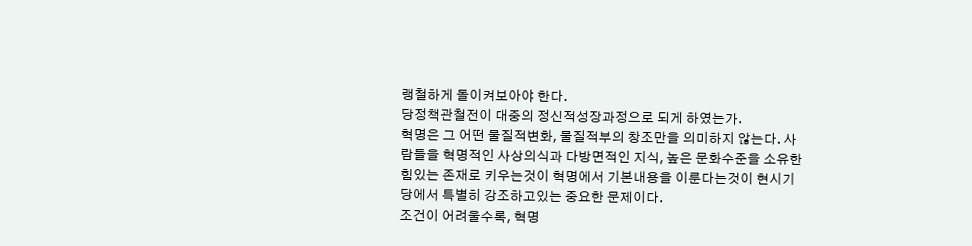랭철하게 돌이켜보아야 한다.
당정책관철전이 대중의 정신적성장과정으로 되게 하였는가.
혁명은 그 어떤 물질적변화, 물질적부의 창조만을 의미하지 않는다. 사람들을 혁명적인 사상의식과 다방면적인 지식, 높은 문화수준을 소유한 힘있는 존재로 키우는것이 혁명에서 기본내용을 이룬다는것이 현시기 당에서 특별히 강조하고있는 중요한 문제이다.
조건이 어려울수록, 혁명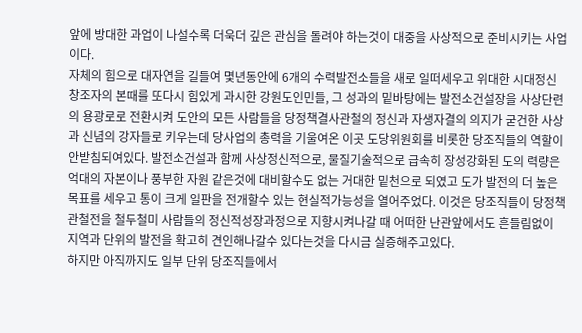앞에 방대한 과업이 나설수록 더욱더 깊은 관심을 돌려야 하는것이 대중을 사상적으로 준비시키는 사업이다.
자체의 힘으로 대자연을 길들여 몇년동안에 6개의 수력발전소들을 새로 일떠세우고 위대한 시대정신창조자의 본때를 또다시 힘있게 과시한 강원도인민들, 그 성과의 밑바탕에는 발전소건설장을 사상단련의 용광로로 전환시켜 도안의 모든 사람들을 당정책결사관철의 정신과 자생자결의 의지가 굳건한 사상과 신념의 강자들로 키우는데 당사업의 총력을 기울여온 이곳 도당위원회를 비롯한 당조직들의 역할이 안받침되여있다. 발전소건설과 함께 사상정신적으로, 물질기술적으로 급속히 장성강화된 도의 력량은 억대의 자본이나 풍부한 자원 같은것에 대비할수도 없는 거대한 밑천으로 되였고 도가 발전의 더 높은 목표를 세우고 통이 크게 일판을 전개할수 있는 현실적가능성을 열어주었다. 이것은 당조직들이 당정책관철전을 철두철미 사람들의 정신적성장과정으로 지향시켜나갈 때 어떠한 난관앞에서도 흔들림없이 지역과 단위의 발전을 확고히 견인해나갈수 있다는것을 다시금 실증해주고있다.
하지만 아직까지도 일부 단위 당조직들에서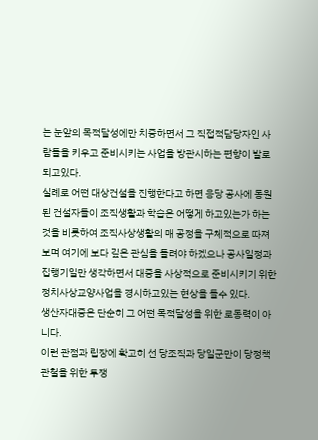는 눈앞의 목적달성에만 치중하면서 그 직접적담당자인 사람들을 키우고 준비시키는 사업을 방관시하는 편향이 발로되고있다.
실례로 어떤 대상건설을 진행한다고 하면 응당 공사에 동원된 건설자들이 조직생활과 학습은 어떻게 하고있는가 하는것을 비롯하여 조직사상생활의 매 공정을 구체적으로 따져보며 여기에 보다 깊은 관심을 돌려야 하겠으나 공사일정과 집행기일만 생각하면서 대중을 사상적으로 준비시키기 위한 정치사상교양사업을 경시하고있는 현상을 들수 있다.
생산자대중은 단순히 그 어떤 목적달성을 위한 로동력이 아니다.
이런 관점과 립장에 확고히 선 당조직과 당일군만이 당정책관철을 위한 투쟁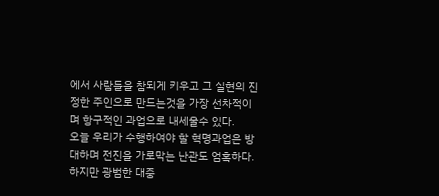에서 사람들을 참되게 키우고 그 실현의 진정한 주인으로 만드는것을 가장 선차적이며 항구적인 과업으로 내세울수 있다.
오늘 우리가 수행하여야 할 혁명과업은 방대하며 전진을 가로막는 난관도 엄혹하다. 하지만 광범한 대중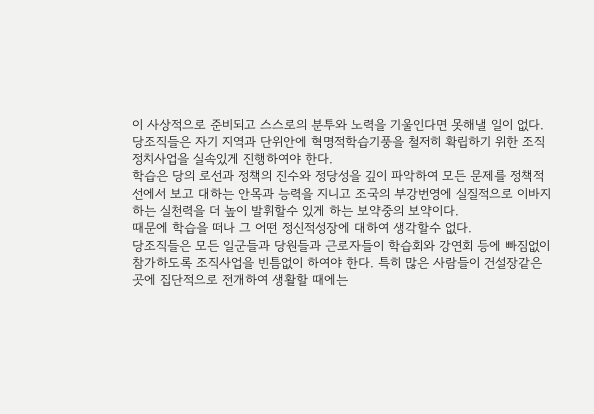이 사상적으로 준비되고 스스로의 분투와 노력을 기울인다면 못해낼 일이 없다.
당조직들은 자기 지역과 단위안에 혁명적학습기풍을 철저히 확립하기 위한 조직정치사업을 실속있게 진행하여야 한다.
학습은 당의 로선과 정책의 진수와 정당성을 깊이 파악하여 모든 문제를 정책적선에서 보고 대하는 안목과 능력을 지니고 조국의 부강번영에 실질적으로 이바지하는 실천력을 더 높이 발휘할수 있게 하는 보약중의 보약이다.
때문에 학습을 떠나 그 어떤 정신적성장에 대하여 생각할수 없다.
당조직들은 모든 일군들과 당원들과 근로자들이 학습회와 강연회 등에 빠짐없이 참가하도록 조직사업을 빈틈없이 하여야 한다. 특히 많은 사람들이 건설장같은 곳에 집단적으로 전개하여 생활할 때에는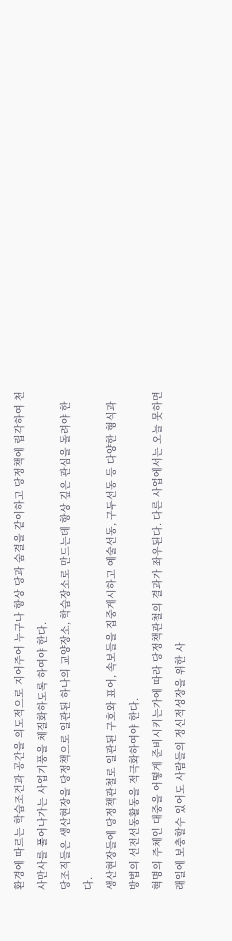환경에 따르는 학습조건과 공간을 의도적으로 지어주어 누구나 항상 당과 숨결을 같이하고 당정책에 립각하여 천사만사를 풀어나가는 사업기풍을 체질화하도록 하여야 한다.
당조직들은 생산현장을 당정책으로 일관된 하나의 교양장소, 학습장소로 만드는데 항상 깊은 관심을 돌려야 한다.
생산현장들에 당정책관철로 일관된 구호와 표어, 속보들을 집중게시하고 예술선동, 구두선동 등 다양한 형식과 방법의 선전선동활동을 적극화하여야 한다.
혁명의 주체인 대중을 어떻게 준비시키는가에 따라 당정책관철의 결과가 좌우된다. 다른 사업에서는 오늘 못하면 래일에 보충할수 있어도 사람들의 정신적성장을 위한 사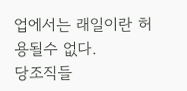업에서는 래일이란 허용될수 없다.
당조직들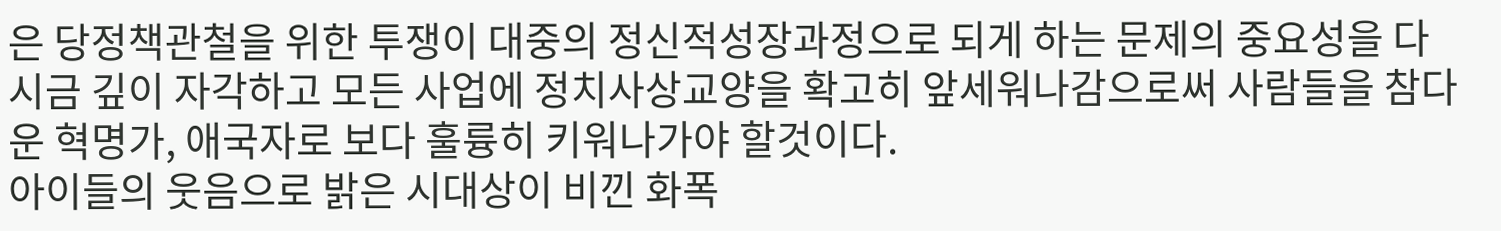은 당정책관철을 위한 투쟁이 대중의 정신적성장과정으로 되게 하는 문제의 중요성을 다시금 깊이 자각하고 모든 사업에 정치사상교양을 확고히 앞세워나감으로써 사람들을 참다운 혁명가, 애국자로 보다 훌륭히 키워나가야 할것이다.
아이들의 웃음으로 밝은 시대상이 비낀 화폭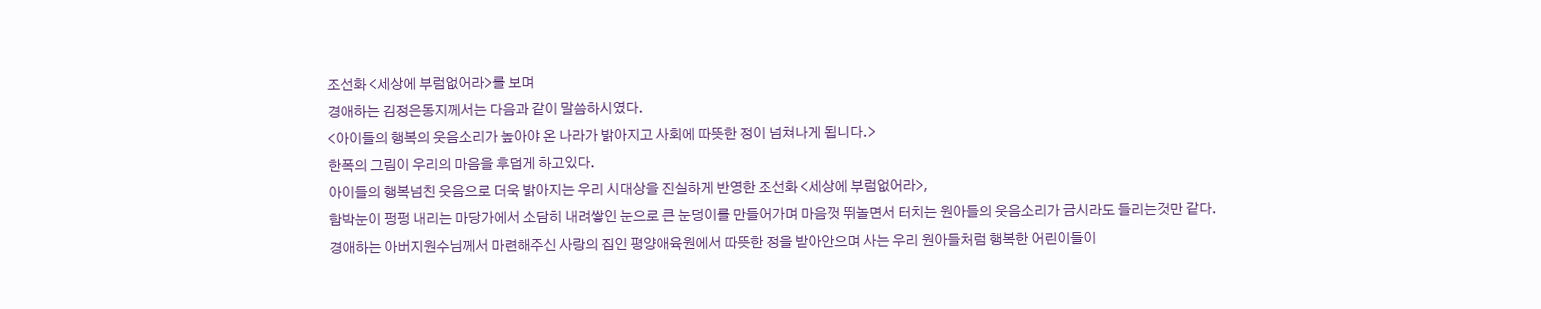조선화 <세상에 부럼없어라>를 보며
경애하는 김정은동지께서는 다음과 같이 말씀하시였다.
<아이들의 행복의 웃음소리가 높아야 온 나라가 밝아지고 사회에 따뜻한 정이 넘쳐나게 됩니다.>
한폭의 그림이 우리의 마음을 후덥게 하고있다.
아이들의 행복넘친 웃음으로 더욱 밝아지는 우리 시대상을 진실하게 반영한 조선화 <세상에 부럼없어라>,
함박눈이 펑펑 내리는 마당가에서 소담히 내려쌓인 눈으로 큰 눈덩이를 만들어가며 마음껏 뛰놀면서 터치는 원아들의 웃음소리가 금시라도 들리는것만 같다.
경애하는 아버지원수님께서 마련해주신 사랑의 집인 평양애육원에서 따뜻한 정을 받아안으며 사는 우리 원아들처럼 행복한 어린이들이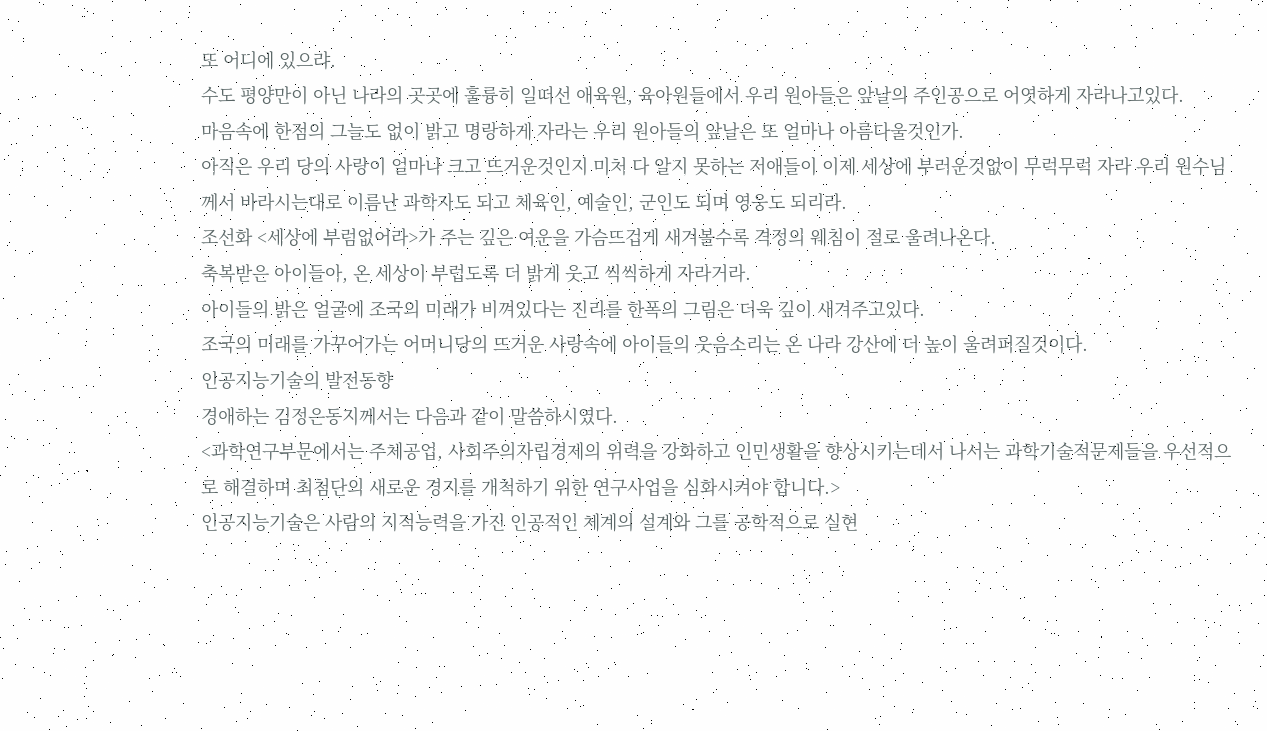또 어디에 있으랴.
수도 평양만이 아닌 나라의 곳곳에 훌륭히 일떠선 애육원, 육아원들에서 우리 원아들은 앞날의 주인공으로 어엿하게 자라나고있다.
마음속에 한점의 그늘도 없이 밝고 명랑하게 자라는 우리 원아들의 앞날은 또 얼마나 아름다울것인가.
아직은 우리 당의 사랑이 얼마나 크고 뜨거운것인지 미처 다 알지 못하는 저애들이 이제 세상에 부러운것없이 무럭무럭 자라 우리 원수님께서 바라시는대로 이름난 과학자도 되고 체육인, 예술인, 군인도 되며 영웅도 되리라.
조선화 <세상에 부럼없어라>가 주는 깊은 여운을 가슴뜨겁게 새겨볼수록 격정의 웨침이 절로 울려나온다.
축복받은 아이들아, 온 세상이 부럽도록 더 밝게 웃고 씩씩하게 자라거라.
아이들의 밝은 얼굴에 조국의 미래가 비껴있다는 진리를 한폭의 그림은 더욱 깊이 새겨주고있다.
조국의 미래를 가꾸어가는 어머니당의 뜨거운 사랑속에 아이들의 웃음소리는 온 나라 강산에 더 높이 울려퍼질것이다.
인공지능기술의 발전동향
경애하는 김정은동지께서는 다음과 같이 말씀하시였다.
<과학연구부문에서는 주체공업, 사회주의자립경제의 위력을 강화하고 인민생활을 향상시키는데서 나서는 과학기술적문제들을 우선적으로 해결하며 최첨단의 새로운 경지를 개척하기 위한 연구사업을 심화시켜야 합니다.>
인공지능기술은 사람의 지적능력을 가진 인공적인 체계의 설계와 그를 공학적으로 실현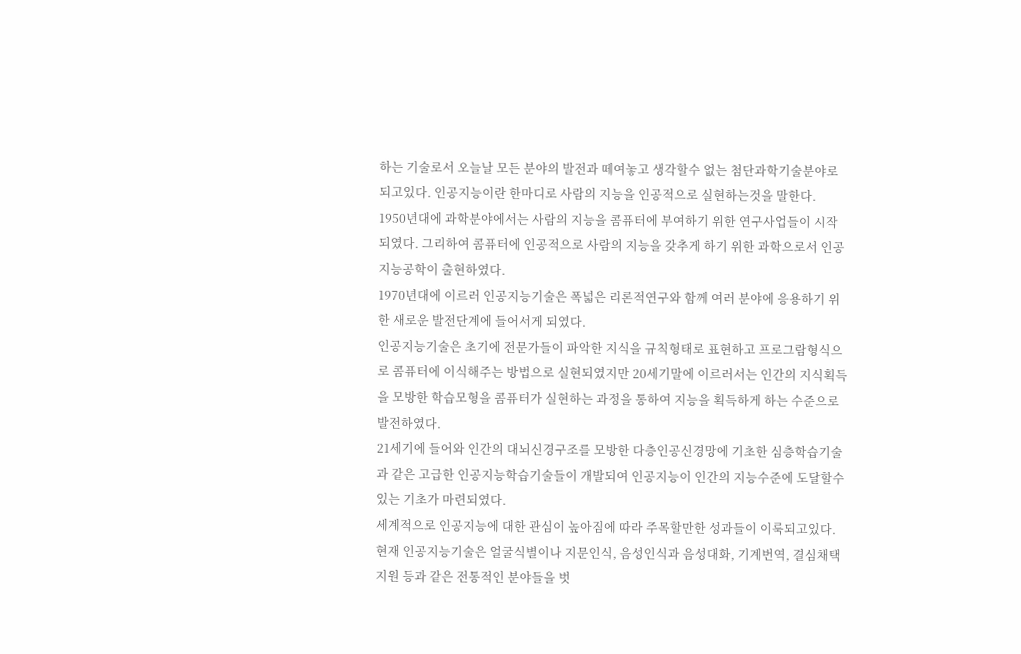하는 기술로서 오늘날 모든 분야의 발전과 떼여놓고 생각할수 없는 첨단과학기술분야로 되고있다. 인공지능이란 한마디로 사람의 지능을 인공적으로 실현하는것을 말한다.
1950년대에 과학분야에서는 사람의 지능을 콤퓨터에 부여하기 위한 연구사업들이 시작되였다. 그리하여 콤퓨터에 인공적으로 사람의 지능을 갖추게 하기 위한 과학으로서 인공지능공학이 출현하였다.
1970년대에 이르러 인공지능기술은 폭넓은 리론적연구와 함께 여러 분야에 응용하기 위한 새로운 발전단계에 들어서게 되였다.
인공지능기술은 초기에 전문가들이 파악한 지식을 규칙형태로 표현하고 프로그람형식으로 콤퓨터에 이식해주는 방법으로 실현되였지만 20세기말에 이르러서는 인간의 지식획득을 모방한 학습모형을 콤퓨터가 실현하는 과정을 통하여 지능을 획득하게 하는 수준으로 발전하였다.
21세기에 들어와 인간의 대뇌신경구조를 모방한 다층인공신경망에 기초한 심층학습기술과 같은 고급한 인공지능학습기술들이 개발되여 인공지능이 인간의 지능수준에 도달할수 있는 기초가 마련되였다.
세계적으로 인공지능에 대한 관심이 높아짐에 따라 주목할만한 성과들이 이룩되고있다. 현재 인공지능기술은 얼굴식별이나 지문인식, 음성인식과 음성대화, 기계번역, 결심채택지원 등과 같은 전통적인 분야들을 벗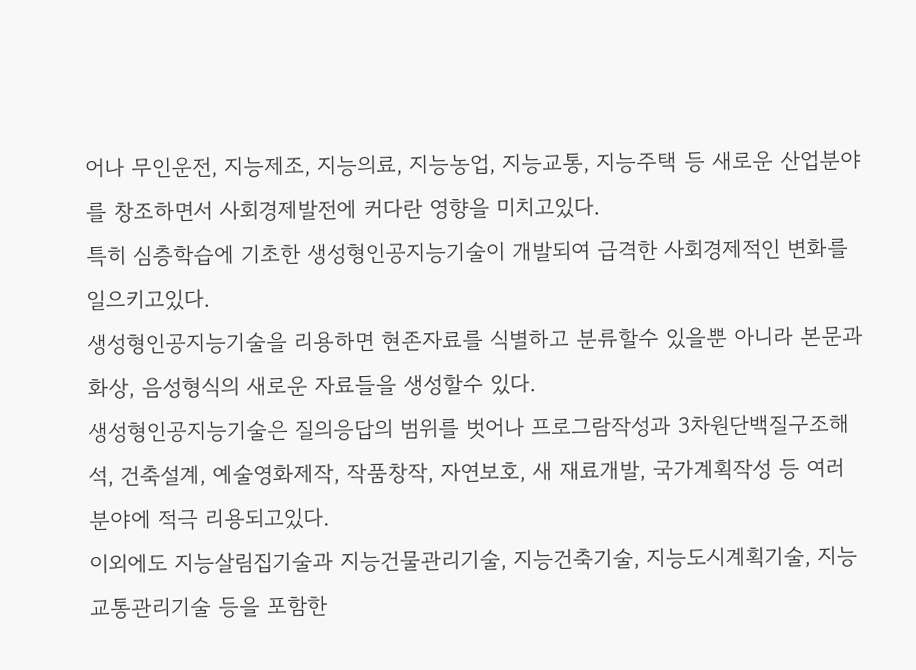어나 무인운전, 지능제조, 지능의료, 지능농업, 지능교통, 지능주택 등 새로운 산업분야를 창조하면서 사회경제발전에 커다란 영향을 미치고있다.
특히 심층학습에 기초한 생성형인공지능기술이 개발되여 급격한 사회경제적인 변화를 일으키고있다.
생성형인공지능기술을 리용하면 현존자료를 식별하고 분류할수 있을뿐 아니라 본문과 화상, 음성형식의 새로운 자료들을 생성할수 있다.
생성형인공지능기술은 질의응답의 범위를 벗어나 프로그람작성과 3차원단백질구조해석, 건축설계, 예술영화제작, 작품창작, 자연보호, 새 재료개발, 국가계획작성 등 여러 분야에 적극 리용되고있다.
이외에도 지능살림집기술과 지능건물관리기술, 지능건축기술, 지능도시계획기술, 지능교통관리기술 등을 포함한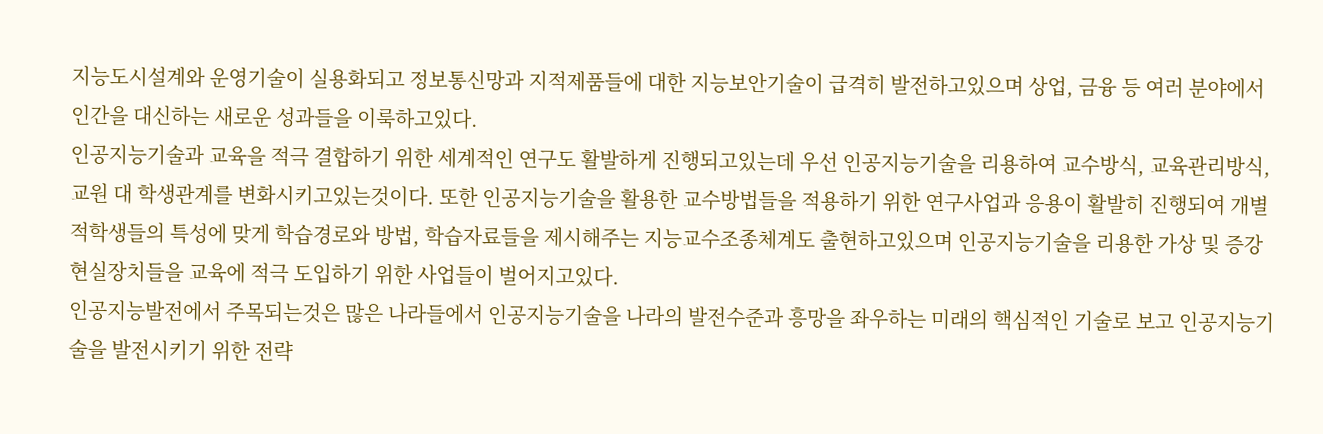지능도시설계와 운영기술이 실용화되고 정보통신망과 지적제품들에 대한 지능보안기술이 급격히 발전하고있으며 상업, 금융 등 여러 분야에서 인간을 대신하는 새로운 성과들을 이룩하고있다.
인공지능기술과 교육을 적극 결합하기 위한 세계적인 연구도 활발하게 진행되고있는데 우선 인공지능기술을 리용하여 교수방식, 교육관리방식, 교원 대 학생관계를 변화시키고있는것이다. 또한 인공지능기술을 활용한 교수방법들을 적용하기 위한 연구사업과 응용이 활발히 진행되여 개별적학생들의 특성에 맞게 학습경로와 방법, 학습자료들을 제시해주는 지능교수조종체계도 출현하고있으며 인공지능기술을 리용한 가상 및 증강현실장치들을 교육에 적극 도입하기 위한 사업들이 벌어지고있다.
인공지능발전에서 주목되는것은 많은 나라들에서 인공지능기술을 나라의 발전수준과 흥망을 좌우하는 미래의 핵심적인 기술로 보고 인공지능기술을 발전시키기 위한 전략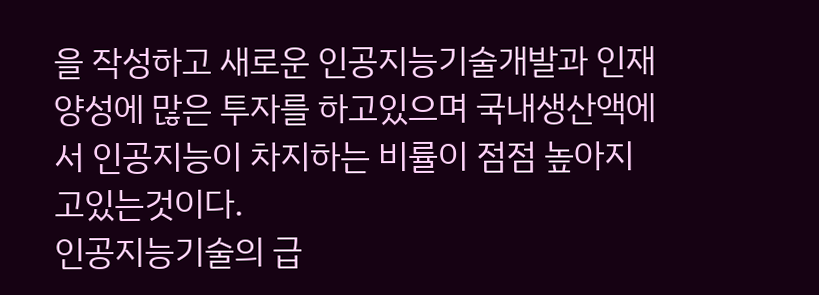을 작성하고 새로운 인공지능기술개발과 인재양성에 많은 투자를 하고있으며 국내생산액에서 인공지능이 차지하는 비률이 점점 높아지고있는것이다.
인공지능기술의 급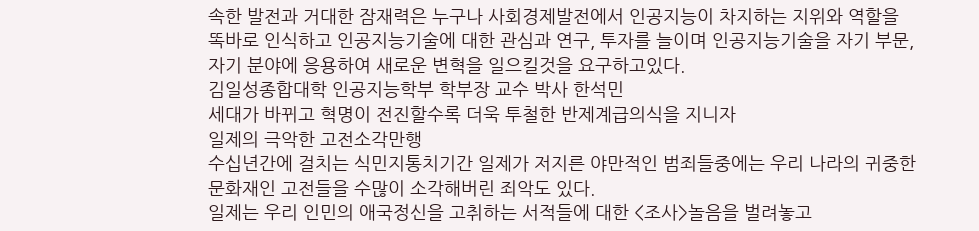속한 발전과 거대한 잠재력은 누구나 사회경제발전에서 인공지능이 차지하는 지위와 역할을 똑바로 인식하고 인공지능기술에 대한 관심과 연구, 투자를 늘이며 인공지능기술을 자기 부문, 자기 분야에 응용하여 새로운 변혁을 일으킬것을 요구하고있다.
김일성종합대학 인공지능학부 학부장 교수 박사 한석민
세대가 바뀌고 혁명이 전진할수록 더욱 투철한 반제계급의식을 지니자
일제의 극악한 고전소각만행
수십년간에 걸치는 식민지통치기간 일제가 저지른 야만적인 범죄들중에는 우리 나라의 귀중한 문화재인 고전들을 수많이 소각해버린 죄악도 있다.
일제는 우리 인민의 애국정신을 고취하는 서적들에 대한 <조사>놀음을 벌려놓고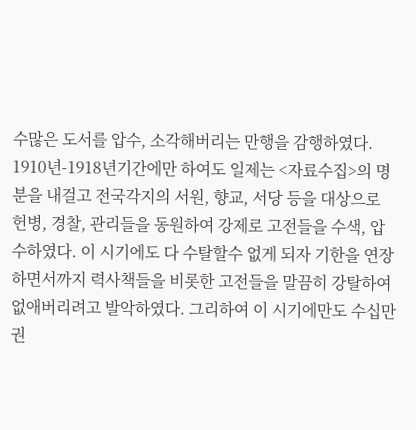수많은 도서를 압수, 소각해버리는 만행을 감행하였다.
1910년-1918년기간에만 하여도 일제는 <자료수집>의 명분을 내걸고 전국각지의 서원, 향교, 서당 등을 대상으로 헌병, 경찰, 관리들을 동원하여 강제로 고전들을 수색, 압수하였다. 이 시기에도 다 수탈할수 없게 되자 기한을 연장하면서까지 력사책들을 비롯한 고전들을 말끔히 강탈하여 없애버리려고 발악하였다. 그리하여 이 시기에만도 수십만권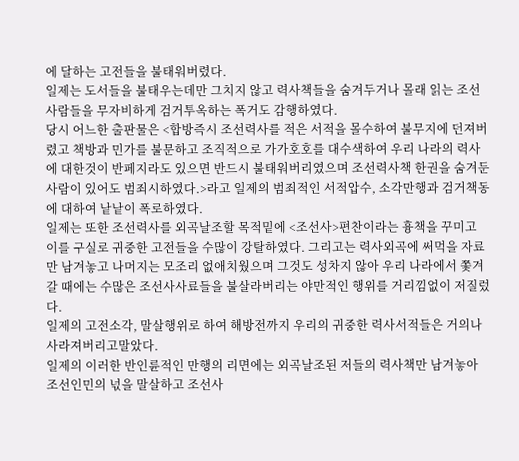에 달하는 고전들을 불태워버렸다.
일제는 도서들을 불태우는데만 그치지 않고 력사책들을 숨겨두거나 몰래 읽는 조선사람들을 무자비하게 검거투옥하는 폭거도 감행하였다.
당시 어느한 출판물은 <합방즉시 조선력사를 적은 서적을 몰수하여 불무지에 던져버렸고 책방과 민가를 불문하고 조직적으로 가가호호를 대수색하여 우리 나라의 력사에 대한것이 반페지라도 있으면 반드시 불태워버리였으며 조선력사책 한권을 숨겨둔 사람이 있어도 범죄시하였다.>라고 일제의 범죄적인 서적압수, 소각만행과 검거책동에 대하여 낱낱이 폭로하였다.
일제는 또한 조선력사를 외곡날조할 목적밑에 <조선사>편찬이라는 흉책을 꾸미고 이를 구실로 귀중한 고전들을 수많이 강탈하였다. 그리고는 력사외곡에 써먹을 자료만 남겨놓고 나머지는 모조리 없애치웠으며 그것도 성차지 않아 우리 나라에서 쫓겨갈 때에는 수많은 조선사사료들을 불살라버리는 야만적인 행위를 거리낌없이 저질렀다.
일제의 고전소각, 말살행위로 하여 해방전까지 우리의 귀중한 력사서적들은 거의나 사라져버리고말았다.
일제의 이러한 반인륜적인 만행의 리면에는 외곡날조된 저들의 력사책만 남겨놓아 조선인민의 넋을 말살하고 조선사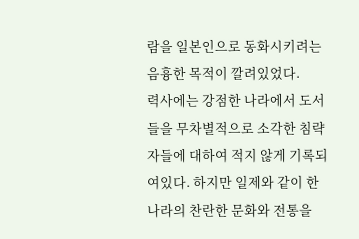람을 일본인으로 동화시키려는 음흉한 목적이 깔려있었다.
력사에는 강점한 나라에서 도서들을 무차별적으로 소각한 침략자들에 대하여 적지 않게 기록되여있다. 하지만 일제와 같이 한 나라의 찬란한 문화와 전통을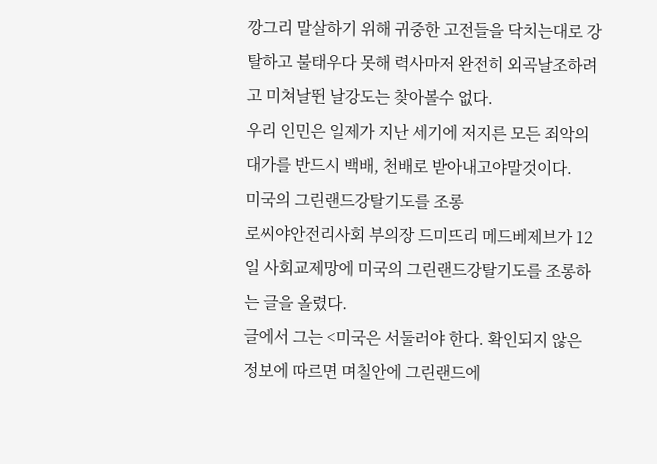깡그리 말살하기 위해 귀중한 고전들을 닥치는대로 강탈하고 불태우다 못해 력사마저 완전히 외곡날조하려고 미쳐날뛴 날강도는 찾아볼수 없다.
우리 인민은 일제가 지난 세기에 저지른 모든 죄악의 대가를 반드시 백배, 천배로 받아내고야말것이다.
미국의 그린랜드강탈기도를 조롱
로씨야안전리사회 부의장 드미뜨리 메드베제브가 12일 사회교제망에 미국의 그린랜드강탈기도를 조롱하는 글을 올렸다.
글에서 그는 <미국은 서둘러야 한다. 확인되지 않은 정보에 따르면 며칠안에 그린랜드에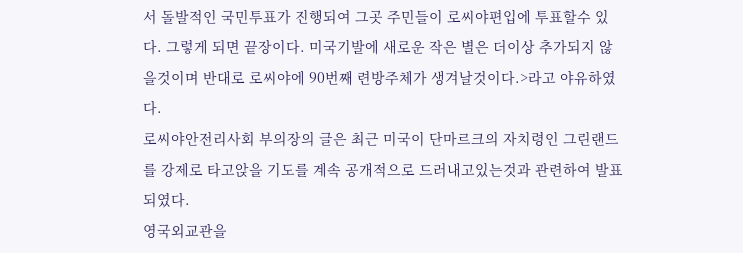서 돌발적인 국민투표가 진행되여 그곳 주민들이 로씨야편입에 투표할수 있다. 그렇게 되면 끝장이다. 미국기발에 새로운 작은 별은 더이상 추가되지 않을것이며 반대로 로씨야에 90번째 련방주체가 생겨날것이다.>라고 야유하였다.
로씨야안전리사회 부의장의 글은 최근 미국이 단마르크의 자치령인 그린랜드를 강제로 타고앉을 기도를 계속 공개적으로 드러내고있는것과 관련하여 발표되였다.
영국외교관을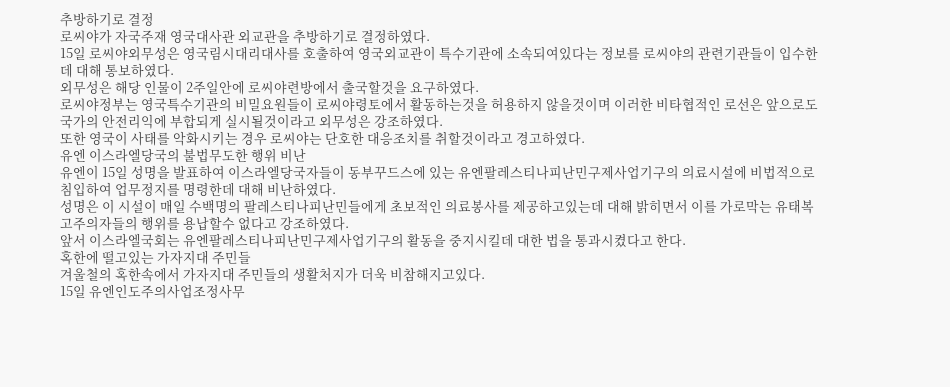추방하기로 결정
로씨야가 자국주재 영국대사관 외교관을 추방하기로 결정하였다.
15일 로씨야외무성은 영국림시대리대사를 호출하여 영국외교관이 특수기관에 소속되여있다는 정보를 로씨야의 관련기관들이 입수한데 대해 통보하였다.
외무성은 해당 인물이 2주일안에 로씨야련방에서 출국할것을 요구하였다.
로씨야정부는 영국특수기관의 비밀요원들이 로씨야령토에서 활동하는것을 허용하지 않을것이며 이러한 비타협적인 로선은 앞으로도 국가의 안전리익에 부합되게 실시될것이라고 외무성은 강조하였다.
또한 영국이 사태를 악화시키는 경우 로씨야는 단호한 대응조치를 취할것이라고 경고하였다.
유엔 이스라엘당국의 불법무도한 행위 비난
유엔이 15일 성명을 발표하여 이스라엘당국자들이 동부꾸드스에 있는 유엔팔레스티나피난민구제사업기구의 의료시설에 비법적으로 침입하여 업무정지를 명령한데 대해 비난하였다.
성명은 이 시설이 매일 수백명의 팔레스티나피난민들에게 초보적인 의료봉사를 제공하고있는데 대해 밝히면서 이를 가로막는 유태복고주의자들의 행위를 용납할수 없다고 강조하였다.
앞서 이스라엘국회는 유엔팔레스티나피난민구제사업기구의 활동을 중지시킬데 대한 법을 통과시켰다고 한다.
혹한에 떨고있는 가자지대 주민들
겨울철의 혹한속에서 가자지대 주민들의 생활처지가 더욱 비참해지고있다.
15일 유엔인도주의사업조정사무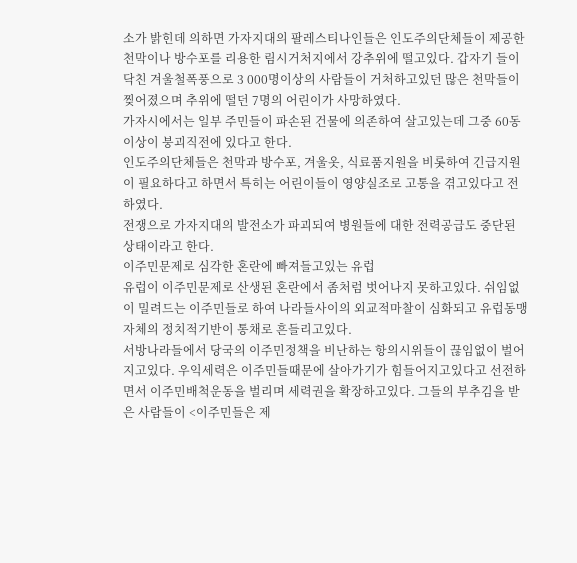소가 밝힌데 의하면 가자지대의 팔레스티나인들은 인도주의단체들이 제공한 천막이나 방수포를 리용한 림시거처지에서 강추위에 떨고있다. 갑자기 들이닥친 겨울철폭풍으로 3 000명이상의 사람들이 거처하고있던 많은 천막들이 찢어졌으며 추위에 떨던 7명의 어린이가 사망하였다.
가자시에서는 일부 주민들이 파손된 건물에 의존하여 살고있는데 그중 60동이상이 붕괴직전에 있다고 한다.
인도주의단체들은 천막과 방수포, 겨울옷, 식료품지원을 비롯하여 긴급지원이 필요하다고 하면서 특히는 어린이들이 영양실조로 고통을 겪고있다고 전하였다.
전쟁으로 가자지대의 발전소가 파괴되여 병원들에 대한 전력공급도 중단된 상태이라고 한다.
이주민문제로 심각한 혼란에 빠져들고있는 유럽
유럽이 이주민문제로 산생된 혼란에서 좀처럼 벗어나지 못하고있다. 쉬임없이 밀려드는 이주민들로 하여 나라들사이의 외교적마찰이 심화되고 유럽동맹자체의 정치적기반이 통채로 흔들리고있다.
서방나라들에서 당국의 이주민정책을 비난하는 항의시위들이 끊임없이 벌어지고있다. 우익세력은 이주민들때문에 살아가기가 힘들어지고있다고 선전하면서 이주민배척운동을 벌리며 세력권을 확장하고있다. 그들의 부추김을 받은 사람들이 <이주민들은 제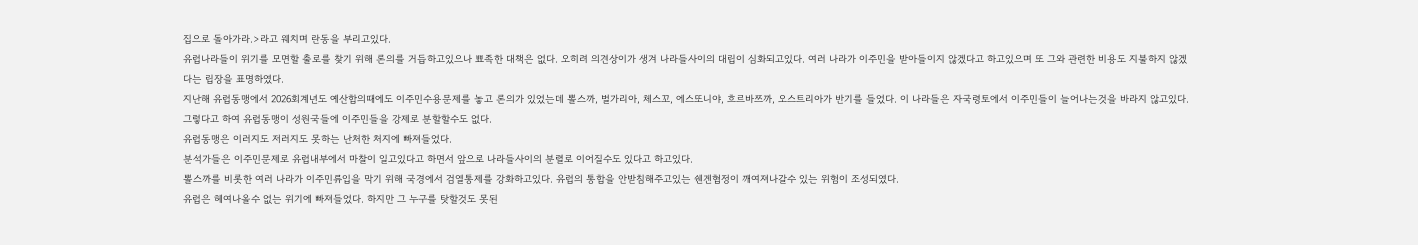집으로 돌아가라.>라고 웨치며 란동을 부리고있다.
유럽나라들이 위기를 모면할 출로를 찾기 위해 론의를 거듭하고있으나 뾰족한 대책은 없다. 오히려 의견상이가 생겨 나라들사이의 대립이 심화되고있다. 여러 나라가 이주민을 받아들이지 않겠다고 하고있으며 또 그와 관련한 비용도 지불하지 않겠다는 립장을 표명하였다.
지난해 유럽동맹에서 2026회계년도 예산합의때에도 이주민수용문제를 놓고 론의가 있었는데 뽈스까, 벌가리아, 체스꼬, 에스또니야, 흐르바쯔까, 오스트리아가 반기를 들었다. 이 나라들은 자국령토에서 이주민들이 늘어나는것을 바라지 않고있다.
그렇다고 하여 유럽동맹이 성원국들에 이주민들을 강제로 분할할수도 없다.
유럽동맹은 이러지도 저러지도 못하는 난처한 처지에 빠져들었다.
분석가들은 이주민문제로 유럽내부에서 마찰이 일고있다고 하면서 앞으로 나라들사이의 분렬로 이어질수도 있다고 하고있다.
뽈스까를 비롯한 여러 나라가 이주민류입을 막기 위해 국경에서 검열통제를 강화하고있다. 유럽의 통합을 안받침해주고있는 쉔겐협정이 깨여져나갈수 있는 위험이 조성되였다.
유럽은 헤여나올수 없는 위기에 빠져들었다. 하지만 그 누구를 탓할것도 못된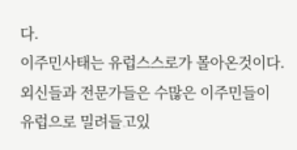다.
이주민사태는 유럽스스로가 몰아온것이다.
외신들과 전문가들은 수많은 이주민들이 유럽으로 밀려들고있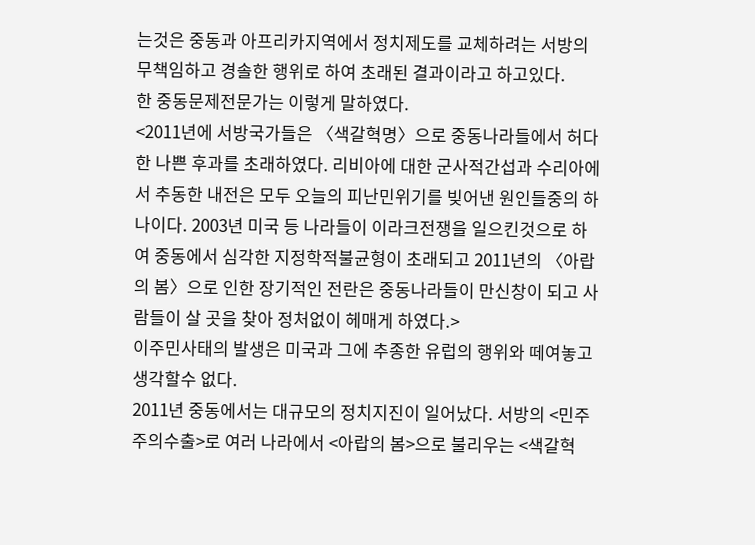는것은 중동과 아프리카지역에서 정치제도를 교체하려는 서방의 무책임하고 경솔한 행위로 하여 초래된 결과이라고 하고있다.
한 중동문제전문가는 이렇게 말하였다.
<2011년에 서방국가들은 〈색갈혁명〉으로 중동나라들에서 허다한 나쁜 후과를 초래하였다. 리비아에 대한 군사적간섭과 수리아에서 추동한 내전은 모두 오늘의 피난민위기를 빚어낸 원인들중의 하나이다. 2003년 미국 등 나라들이 이라크전쟁을 일으킨것으로 하여 중동에서 심각한 지정학적불균형이 초래되고 2011년의 〈아랍의 봄〉으로 인한 장기적인 전란은 중동나라들이 만신창이 되고 사람들이 살 곳을 찾아 정처없이 헤매게 하였다.>
이주민사태의 발생은 미국과 그에 추종한 유럽의 행위와 떼여놓고 생각할수 없다.
2011년 중동에서는 대규모의 정치지진이 일어났다. 서방의 <민주주의수출>로 여러 나라에서 <아랍의 봄>으로 불리우는 <색갈혁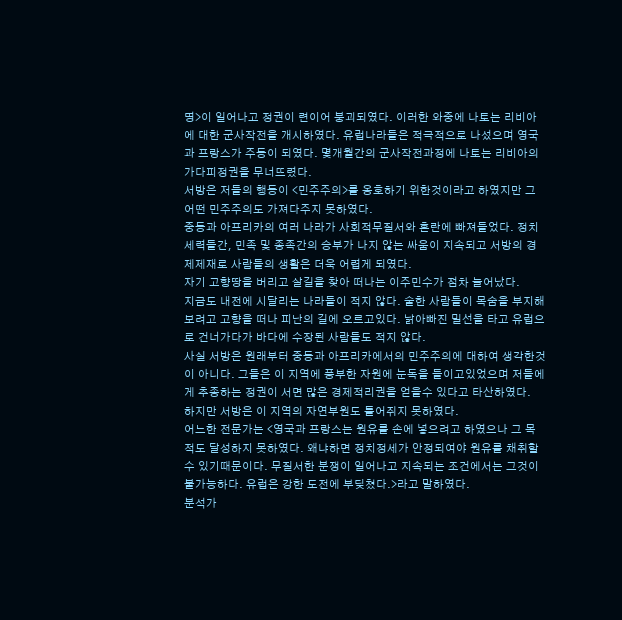명>이 일어나고 정권이 련이어 붕괴되였다. 이러한 와중에 나토는 리비아에 대한 군사작전을 개시하였다. 유럽나라들은 적극적으로 나섰으며 영국과 프랑스가 주동이 되였다. 몇개월간의 군사작전과정에 나토는 리비아의 가다피정권을 무너뜨렸다.
서방은 저들의 행동이 <민주주의>를 옹호하기 위한것이라고 하였지만 그 어떤 민주주의도 가져다주지 못하였다.
중동과 아프리카의 여러 나라가 사회적무질서와 혼란에 빠져들었다. 정치세력들간, 민족 및 종족간의 승부가 나지 않는 싸움이 지속되고 서방의 경제제재로 사람들의 생활은 더욱 어렵게 되였다.
자기 고향땅을 버리고 살길을 찾아 떠나는 이주민수가 점차 늘어났다.
지금도 내전에 시달리는 나라들이 적지 않다. 숱한 사람들이 목숨을 부지해보려고 고향을 떠나 피난의 길에 오르고있다. 낡아빠진 밀선을 타고 유럽으로 건너가다가 바다에 수장된 사람들도 적지 않다.
사실 서방은 원래부터 중동과 아프리카에서의 민주주의에 대하여 생각한것이 아니다. 그들은 이 지역에 풍부한 자원에 눈독을 들이고있었으며 저들에게 추종하는 정권이 서면 많은 경제적리권을 얻을수 있다고 타산하였다.
하지만 서방은 이 지역의 자연부원도 틀어쥐지 못하였다.
어느한 전문가는 <영국과 프랑스는 원유를 손에 넣으려고 하였으나 그 목적도 달성하지 못하였다. 왜냐하면 정치정세가 안정되여야 원유를 채취할수 있기때문이다. 무질서한 분쟁이 일어나고 지속되는 조건에서는 그것이 불가능하다. 유럽은 강한 도전에 부딪쳤다.>라고 말하였다.
분석가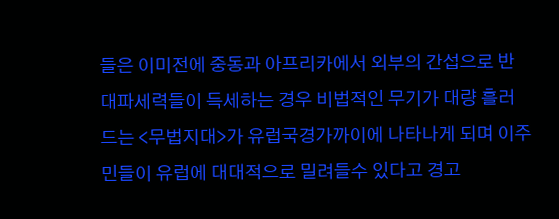들은 이미전에 중동과 아프리카에서 외부의 간섭으로 반대파세력들이 득세하는 경우 비법적인 무기가 대량 흘러드는 <무법지대>가 유럽국경가까이에 나타나게 되며 이주민들이 유럽에 대대적으로 밀려들수 있다고 경고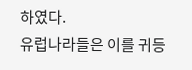하였다.
유럽나라들은 이를 귀등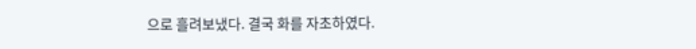으로 흘려보냈다. 결국 화를 자초하였다.